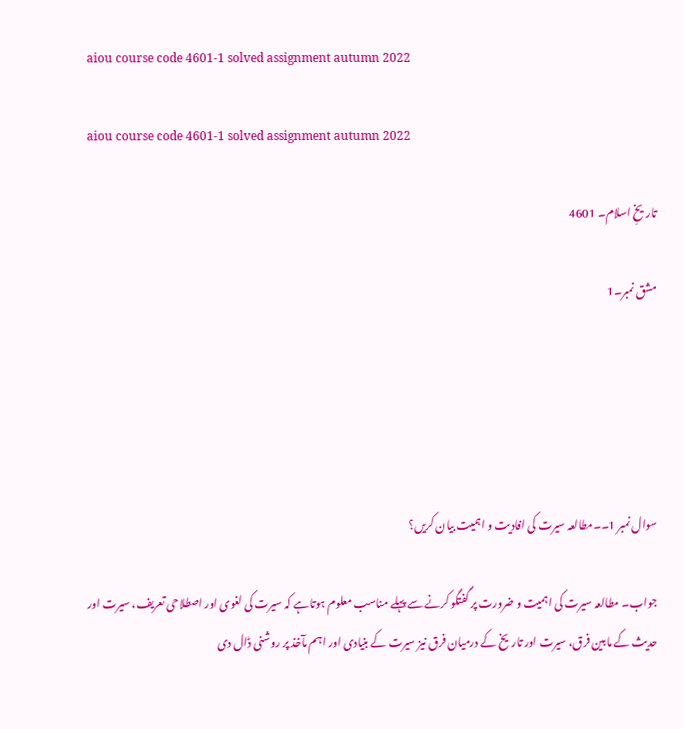aiou course code 4601-1 solved assignment autumn 2022

aiou course code 4601-1 solved assignment autumn 2022

تاریخِ اسلام۔ 4601

مشق نمبر۔1





سوال نمبر 1۔۔مطالعہ سیرت کی افادیت و اہمیت بیان کریں؟

جواب۔ مطالعہ سیرت کی اہمیت و ضرورت پر گفتگو کرنے سے پہلے مناسب معلوم ہوتاہے کہ سیرت کی لغوی اور اصطلاحی تعریف، سیرت اور حدیث کے مابین فرق، سیرت اور تاریخ کے درمیان فرق نیز سیرت کے بنیادی اور اہم مآخذ پر روشنی ڈال دی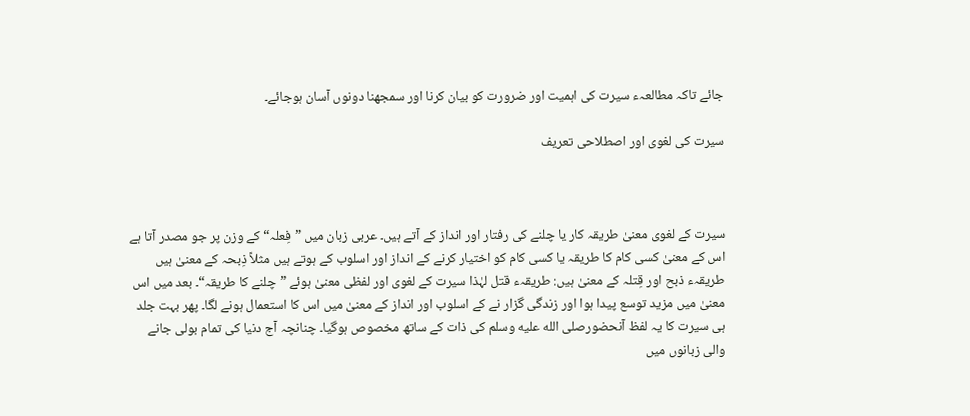جائے تاکہ مطالعہء سیرت کی اہمیت اور ضرورت کو بیان کرنا اور سمجھنا دونوں آسان ہوجائے۔

سیرت کی لغوی اور اصطلاحی تعریف



سیرت کے لغوی معنیٰ طریقہ کار یا چلنے کی رفتار اور انداز کے آتے ہیں۔ عربی زبان میں ”فِعلہ“ کے وزن پر جو مصدر آتا ہے اس کے معنیٰ کسی کام کا طریقہ یا کسی کام کو اختیار کرنے کے انداز اور اسلوب کے ہوتے ہیں مثلاً ذِبحہ کے معنیٰ ہیں طریقہء ذبح اور قِتلہ کے معنیٰ ہیں: طریقہء قتل لہٰذا سیرت کے لغوی اور لفظی معنیٰ ہوئے ”چلنے کا طریقہ“۔ بعد میں اس معنیٰ میں مزید توسع پیدا ہوا اور زندگی گزار نے کے اسلوب اور انداز کے معنیٰ میں اس کا استعمال ہونے لگا۔ پھر بہت جلد ہی سیرت کا یہ لفظ آنحضورصلى الله عليه وسلم کی ذات کے ساتھ مخصوص ہوگیا۔ چنانچہ آج دنیا کی تمام بولی جانے والی زبانوں میں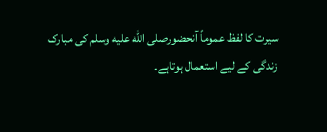سیرت کا لفظ عموماً آنحضورصلى الله عليه وسلم کی مبارک زندگی کے لیے استعمال ہوتاہے۔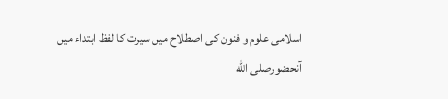اسلامی علوم و فنون کی اصطلاح میں سیرت کا لفظ ابتداء میں آنحضورصلى الله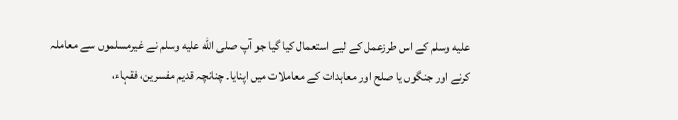عليه وسلم کے اس طرزعمل کے لیے استعمال کیا گیا جو آپ صلى الله عليه وسلم نے غیرمسلموں سے معاملہ کرنے اور جنگوں یا صلح اور معاہدات کے معاملات میں اپنایا۔ چنانچہ قدیم مفسرین، فقہاء،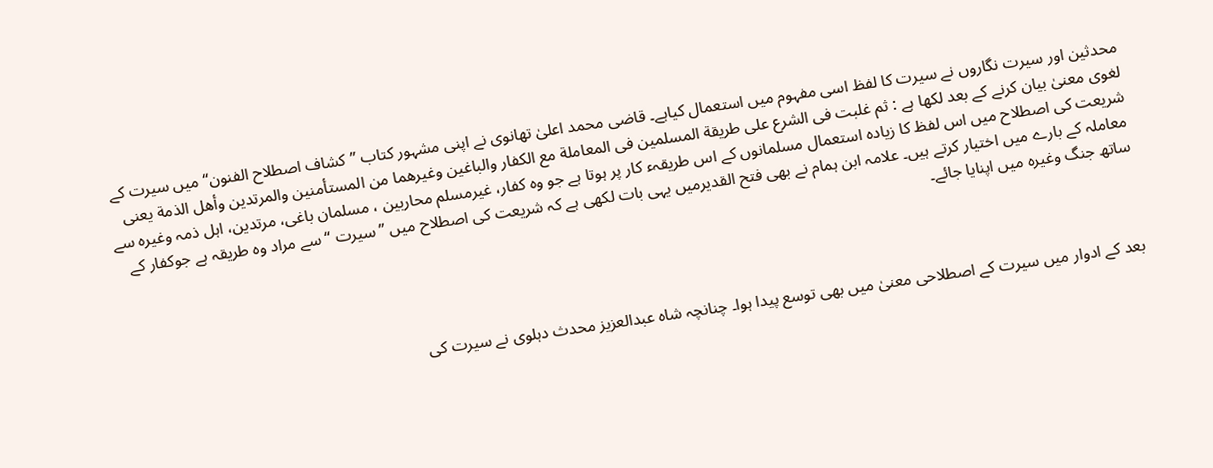محدثین اور سیرت نگاروں نے سیرت کا لفظ اسی مفہوم میں استعمال کیاہے۔ قاضی محمد اعلیٰ تھانوی نے اپنی مشہور کتاب ”کشاف اصطلاح الفنون“ میں سیرت کے لغوی معنیٰ بیان کرنے کے بعد لکھا ہے : ثم غلبت فی الشرع علی طریقة المسلمین فی المعاملة مع الکفار والباغین وغیرھما من المستأمنین والمرتدین وأھل الذمة یعنی شریعت کی اصطلاح میں اس لفظ کا زیادہ استعمال مسلمانوں کے اس طریقہء کار پر ہوتا ہے جو وہ کفار، غیرمسلم محاربین ، مسلمان باغی، مرتدین، اہل ذمہ وغیرہ سے معاملہ کے بارے میں اختیار کرتے ہیں۔ علامہ ابن ہمام نے بھی فتح القدیرمیں یہی بات لکھی ہے کہ شریعت کی اصطلاح میں ”سیرت “ سے مراد وہ طریقہ ہے جوکفار کے ساتھ جنگ وغیرہ میں اپنایا جائے۔



بعد کے ادوار میں سیرت کے اصطلاحی معنیٰ میں بھی توسع پیدا ہوا۔ چنانچہ شاہ عبدالعزیز محدث دہلوی نے سیرت کی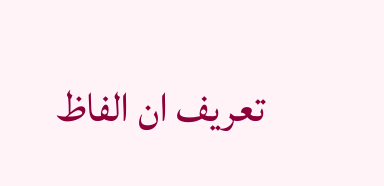تعریف ان الفاظ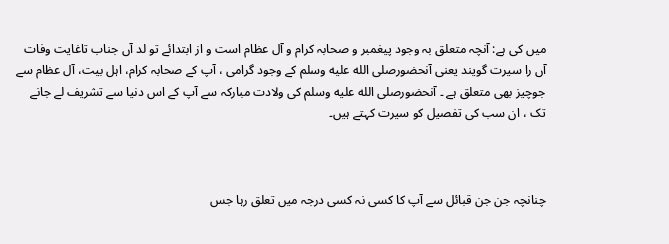میں کی ہے: آنچہ متعلق بہ وجود پیغمبر و صحابہ کرام و آل عظام است و از ابتدائے تو لد آں جناب تاغایت وفات آں را سیرت گویند یعنی آنحضورصلى الله عليه وسلم کے وجود گرامی ، آپ کے صحابہ کرام، اہل بیت، آل عظام سے جوچیز بھی متعلق ہے ۔ آنحضورصلى الله عليه وسلم کی ولادت مبارکہ سے آپ کے اس دنیا سے تشریف لے جانے تک ، ان سب کی تفصیل کو سیرت کہتے ہیں۔



چنانچہ جن جن قبائل سے آپ کا کسی نہ کسی درجہ میں تعلق رہا جس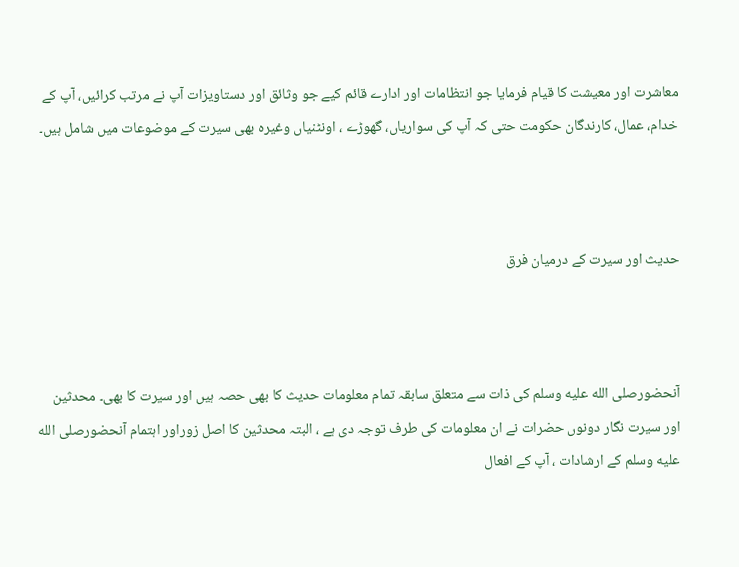معاشرت اور معیشت کا قیام فرمایا جو انتظامات اور ادارے قائم کیے جو وثائق اور دستاویزات آپ نے مرتب کرائیں، آپ کے خدام، عمال، کارندگان حکومت حتی کہ آپ کی سواریاں، گھوڑے ، اونٹنیاں وغیرہ بھی سیرت کے موضوعات میں شامل ہیں۔



حدیث اور سیرت کے درمیان فرق



آنحضورصلى الله عليه وسلم کی ذات سے متعلق سابقہ تمام معلومات حدیث کا بھی حصہ ہیں اور سیرت کا بھی۔ محدثین اور سیرت نگار دونوں حضرات نے ان معلومات کی طرف توجہ دی ہے ، البتہ محدثین کا اصل زوراور اہتمام آنحضورصلى الله عليه وسلم کے ارشادات ، آپ کے افعال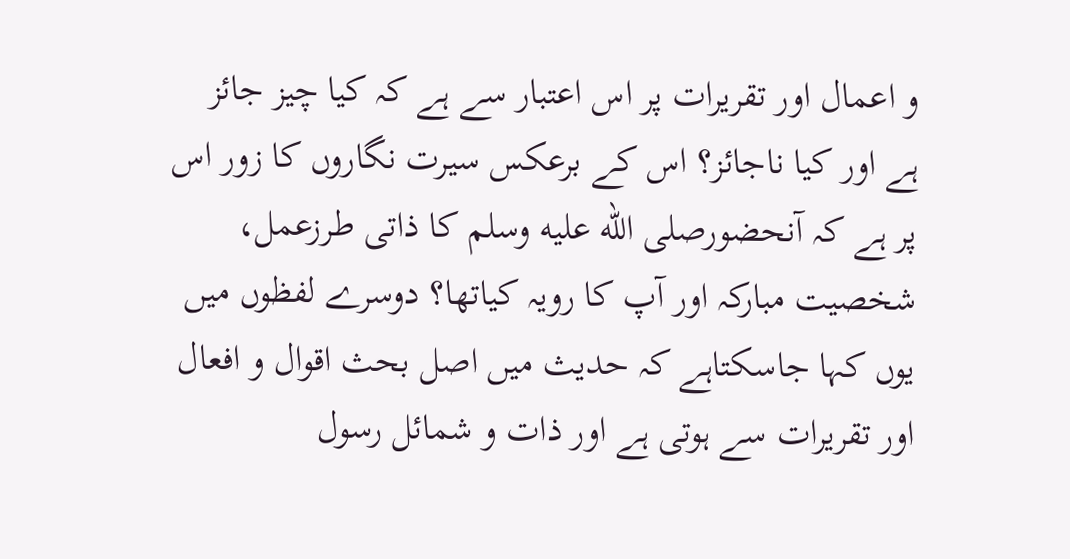و اعمال اور تقریرات پر اس اعتبار سے ہے کہ کیا چیز جائز ہے اور کیا ناجائز؟ اس کے برعکس سیرت نگاروں کا زور اس پر ہے کہ آنحضورصلى الله عليه وسلم کا ذاتی طرزعمل، شخصیت مبارکہ اور آپ کا رویہ کیاتھا؟ دوسرے لفظوں میں یوں کہا جاسکتاہے کہ حدیث میں اصل بحث اقوال و افعال اور تقریرات سے ہوتی ہے اور ذات و شمائل رسول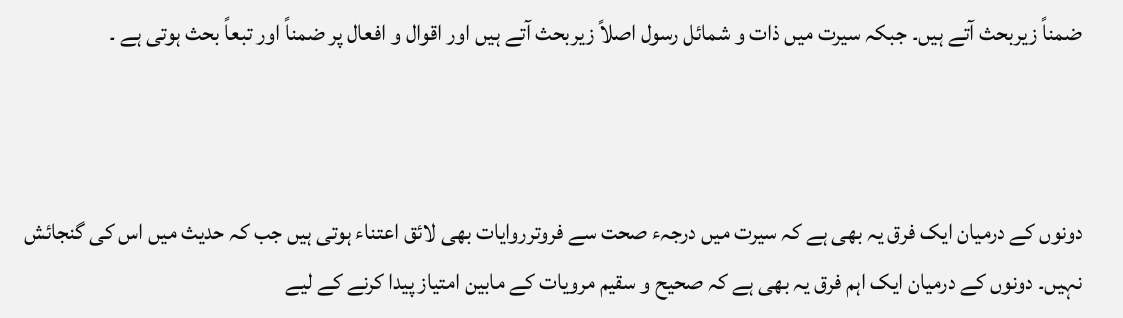ضمناً زیربحث آتے ہیں۔ جبکہ سیرت میں ذات و شمائل رسول اصلاً زیربحث آتے ہیں اور اقوال و افعال پر ضمناً اور تبعاً بحث ہوتی ہے ۔



دونوں کے درمیان ایک فرق یہ بھی ہے کہ سیرت میں درجہء صحت سے فروترروایات بھی لائق اعتناء ہوتی ہیں جب کہ حدیث میں اس کی گنجائش نہیں۔ دونوں کے درمیان ایک اہم فرق یہ بھی ہے کہ صحیح و سقیم مرویات کے مابین امتیاز پیدا کرنے کے لیے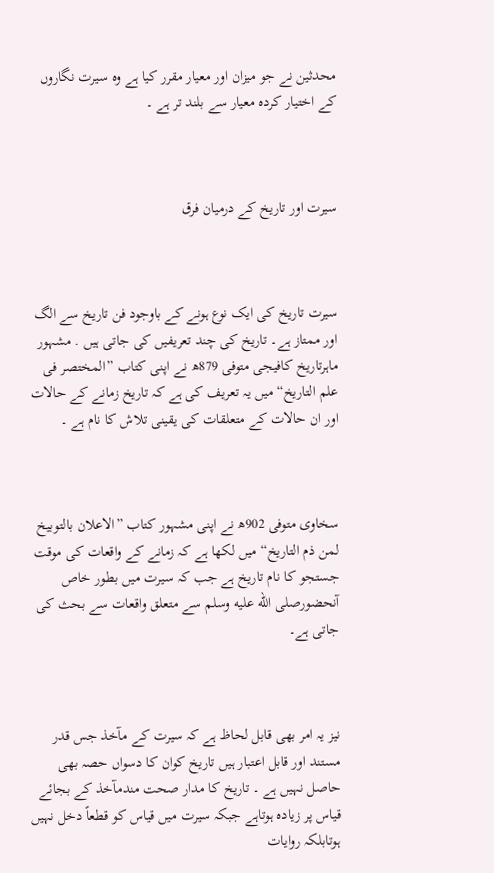محدثین نے جو میزان اور معیار مقرر کیا ہے وہ سیرت نگاروں کے اختیار کردہ معیار سے بلند تر ہے ۔



سیرت اور تاریخ کے درمیان فرق



سیرت تاریخ کی ایک نوع ہونے کے باوجود فن تاریخ سے الگ اور ممتاز ہے۔ تاریخ کی چند تعریفیں کی جاتی ہیں . مشہور ماہرتاریخ کافیجی متوفی 879ھ نے اپنی کتاب ”المختصر فی علم التاریخ“ میں یہ تعریف کی ہے کہ تاریخ زمانے کے حالات اور ان حالات کے متعلقات کی یقینی تلاش کا نام ہے ۔



سخاوی متوفی 902ھ نے اپنی مشہور کتاب ”الاعلان بالتوبیخ لمن ذم التاریخ“ میں لکھا ہے کہ زمانے کے واقعات کی موقت جستجو کا نام تاریخ ہے جب کہ سیرت میں بطور خاص آنحضورصلى الله عليه وسلم سے متعلق واقعات سے بحث کی جاتی ہے۔



نیز یہ امر بھی قابل لحاظ ہے کہ سیرت کے مآخذ جس قدر مستند اور قابل اعتبار ہیں تاریخ کوان کا دسواں حصہ بھی حاصل نہیں ہے ۔ تاریخ کا مدار صحت مندمآخذ کے بجائے قیاس پر زیادہ ہوتاہے جبکہ سیرت میں قیاس کو قطعاً دخل نہیں ہوتابلکہ روایات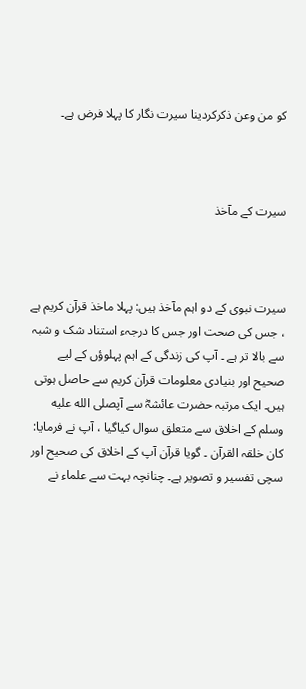کو من وعن ذکرکردینا سیرت نگار کا پہلا فرض ہے۔



سیرت کے مآخذ



سیرت نبوی کے دو اہم مآخذ ہیں: پہلا ماخذ قرآن کریم ہے ، جس کی صحت اور جس کا درجہء استناد شک و شبہ سے بالا تر ہے ۔ آپ کی زندگی کے اہم پہلوؤں کے لیے صحیح اور بنیادی معلومات قرآن کریم سے حاصل ہوتی ہیں۔ ایک مرتبہ حضرت عائشہؓ سے آپصلى الله عليه وسلم کے اخلاق سے متعلق سوال کیاگیا ، آپ نے فرمایا: کان خلقہ القرآن ۔ گویا قرآن آپ کے اخلاق کی صحیح اور سچی تفسیر و تصویر ہے۔ چنانچہ بہت سے علماء نے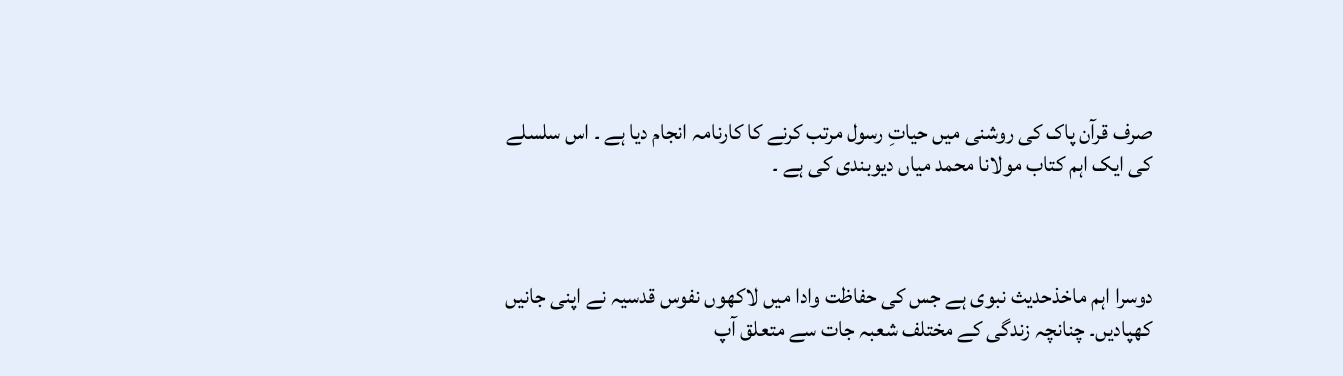صرف قرآن پاک کی روشنی میں حیاتِ رسول مرتب کرنے کا کارنامہ انجام دیا ہے ۔ اس سلسلے کی ایک اہم کتاب مولانا محمد میاں دیوبندی کی ہے ۔



دوسرا اہم ماخذحدیث نبوی ہے جس کی حفاظت وادا میں لاکھوں نفوس قدسیہ نے اپنی جانیں کھپادیں۔ چنانچہ زندگی کے مختلف شعبہ جات سے متعلق آپ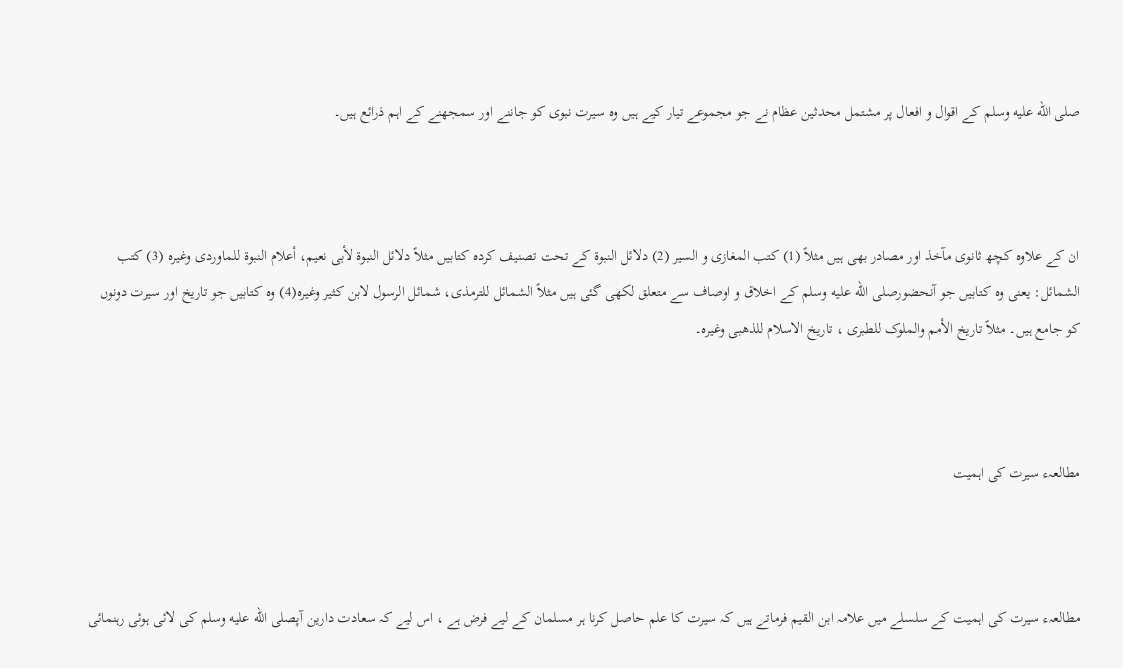صلى الله عليه وسلم کے اقوال و افعال پر مشتمل محدثین عظام نے جو مجموعے تیار کیے ہیں وہ سیرت نبوی کو جاننے اور سمجھنے کے اہم ذرائع ہیں۔



ان کے علاوہ کچھ ثانوی مآخذ اور مصادر بھی ہیں مثلاً (1) کتب المغازی و السیر (2) دلائل النبوة کے تحت تصنیف کردہ کتابیں مثلاً دلائل النبوة لأبی نعیم، أعلام النبوة للماوردی وغیرہ (3) کتب الشمائل: یعنی وہ کتابیں جو آنحضورصلى الله عليه وسلم کے اخلاق و اوصاف سے متعلق لکھی گئی ہیں مثلاً الشمائل للترمذی، شمائل الرسول لابن کثیر وغیرہ(4) وہ کتابیں جو تاریخ اور سیرت دونوں کو جامع ہیں۔ مثلاً تاریخ الأمم والملوک للطبری ، تاریخ الاسلام للذھبی وغیرہ۔



مطالعہء سیرت کی اہمیت



مطالعہء سیرت کی اہمیت کے سلسلے میں علامہ ابن القیم فرماتے ہیں کہ سیرت کا علم حاصل کرنا ہر مسلمان کے لیے فرض ہے ، اس لیے کہ سعادت دارین آپصلى الله عليه وسلم کی لائی ہوئی رہنمائی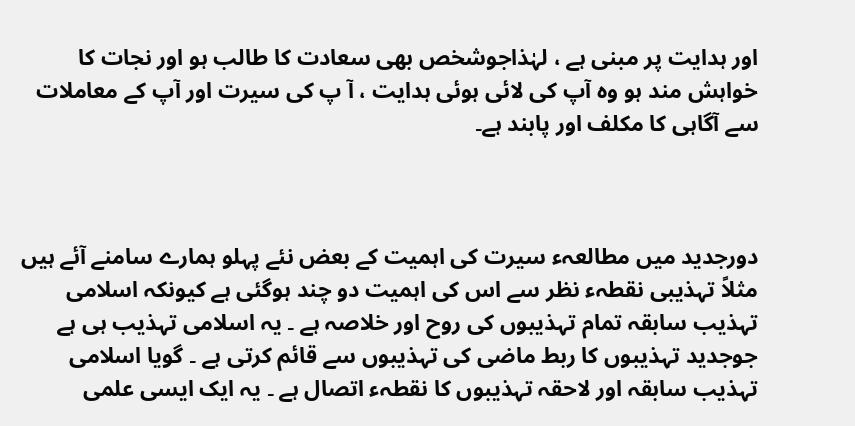اور ہدایت پر مبنی ہے ، لہٰذاجوشخص بھی سعادت کا طالب ہو اور نجات کا خواہش مند ہو وہ آپ کی لائی ہوئی ہدایت ، آ پ کی سیرت اور آپ کے معاملات سے آگاہی کا مکلف اور پابند ہے۔



دورجدید میں مطالعہء سیرت کی اہمیت کے بعض نئے پہلو ہمارے سامنے آئے ہیں مثلاً تہذیبی نقطہء نظر سے اس کی اہمیت دو چند ہوگئی ہے کیونکہ اسلامی تہذیب سابقہ تمام تہذیبوں کی روح اور خلاصہ ہے ۔ یہ اسلامی تہذیب ہی ہے جوجدید تہذیبوں کا ربط ماضی کی تہذیبوں سے قائم کرتی ہے ۔ گویا اسلامی تہذیب سابقہ اور لاحقہ تہذیبوں کا نقطہء اتصال ہے ۔ یہ ایک ایسی علمی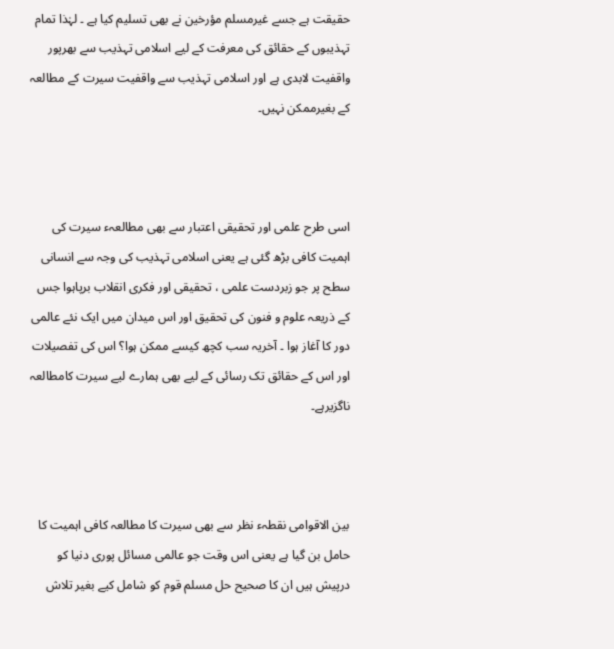حقیقت ہے جسے غیرمسلم مؤرخین نے بھی تسلیم کیا ہے ۔ لہٰذا تمام تہذیبوں کے حقائق کی معرفت کے لیے اسلامی تہذیب سے بھرپور واقفیت لابدی ہے اور اسلامی تہذیب سے واقفیت سیرت کے مطالعہ کے بغیرممکن نہیں۔



اسی طرح علمی اور تحقیقی اعتبار سے بھی مطالعہء سیرت کی اہمیت کافی بڑھ گئی ہے یعنی اسلامی تہذیب کی وجہ سے انسانی سطح پر جو زبردست علمی ، تحقیقی اور فکری انقلاب برپاہوا جس کے ذریعہ علوم و فنون کی تحقیق اور اس میدان میں ایک نئے عالمی دور کا آغاز ہوا ۔ آخریہ سب کچھ کیسے ممکن ہوا؟ اس کی تفصیلات اور اس کے حقائق تک رسائی کے لیے بھی ہمارے لیے سیرت کامطالعہ ناگزیرہے۔



بین الاقوامی نقطہء نظر سے بھی سیرت کا مطالعہ کافی اہمیت کا حامل بن گیا ہے یعنی اس وقت جو عالمی مسائل پوری دنیا کو درپیش ہیں ان کا صحیح حل مسلم قوم کو شامل کیے بغیر تلاش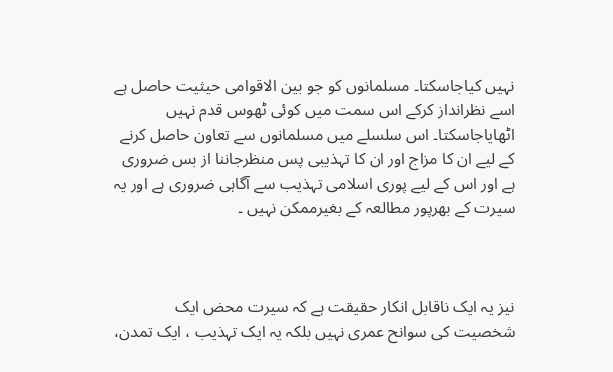نہیں کیاجاسکتا۔ مسلمانوں کو جو بین الاقوامی حیثیت حاصل ہے اسے نظرانداز کرکے اس سمت میں کوئی ٹھوس قدم نہیں اٹھایاجاسکتا۔ اس سلسلے میں مسلمانوں سے تعاون حاصل کرنے کے لیے ان کا مزاج اور ان کا تہذیبی پس منظرجاننا از بس ضروری ہے اور اس کے لیے پوری اسلامی تہذیب سے آگاہی ضروری ہے اور یہ سیرت کے بھرپور مطالعہ کے بغیرممکن نہیں ۔



نیز یہ ایک ناقابل انکار حقیقت ہے کہ سیرت محض ایک شخصیت کی سوانح عمری نہیں بلکہ یہ ایک تہذیب ، ایک تمدن،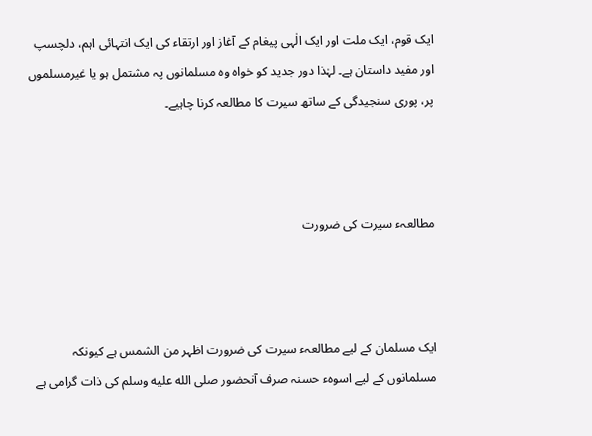ایک قوم، ایک ملت اور ایک الٰہی پیغام کے آغاز اور ارتقاء کی ایک انتہائی اہم، دلچسپ اور مفید داستان ہے۔ لہٰذا دور جدید کو خواہ وہ مسلمانوں پہ مشتمل ہو یا غیرمسلموں پر، پوری سنجیدگی کے ساتھ سیرت کا مطالعہ کرنا چاہیے۔



مطالعہء سیرت کی ضرورت



ایک مسلمان کے لیے مطالعہء سیرت کی ضرورت اظہر من الشمس ہے کیونکہ مسلمانوں کے لیے اسوہء حسنہ صرف آنحضور صلى الله عليه وسلم کی ذات گرامی ہے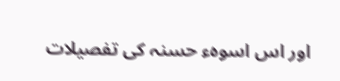اور اس اسوہء حسنہ کی تفصیلات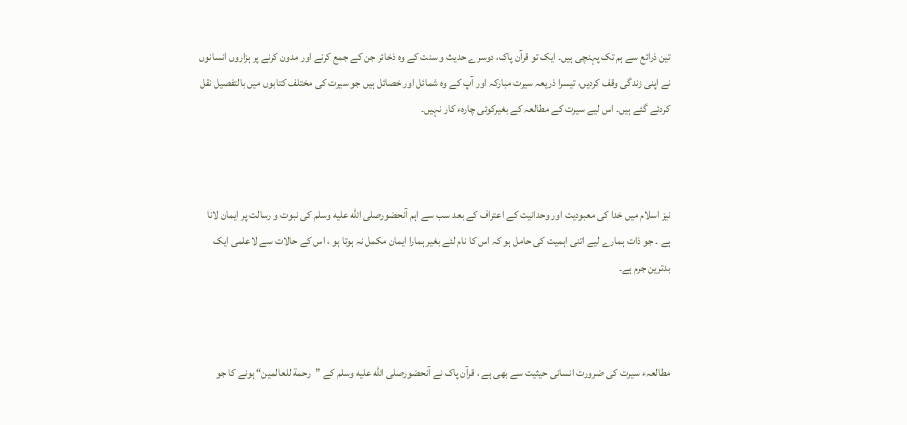تین ذرائع سے ہم تک پہنچی ہیں۔ ایک تو قرآن پاک، دوسرے حدیث و سنت کے وہ ذخائر جن کے جمع کرنے اور مدون کرنے پر ہزاروں انسانوں نے اپنی زندگی وقف کردیں، تیسرا ذریعہ سیرت مبارکہ اور آپ کے وہ شمائل اور خصائل ہیں جو سیرت کی مختلف کتابوں میں بالتفصیل نقل کردئے گئے ہیں۔ اس لیے سیرت کے مطالعہ کے بغیرکوئی چارہء کار نہیں۔



نیز اسلام میں خدا کی معبودیت اور وحدانیت کے اعتراف کے بعد سب سے اہم آنحضورصلى الله عليه وسلم کی نبوت و رسالت پر ایمان لانا ہے ۔ جو ذات ہمارے لیے اتنی اہمیت کی حامل ہو کہ اس کا نام لئے بغیر ہمارا ایمان مکمل نہ ہوتا ہو ، اس کے حالات سے لاعلمی ایک بدترین جرم ہے۔



مطالعہء سیرت کی ضرورت انسانی حیثیت سے بھی ہے ، قرآن پاک نے آنحضورصلى الله عليه وسلم کے ”رحمة للعالمین“ ہونے کا جو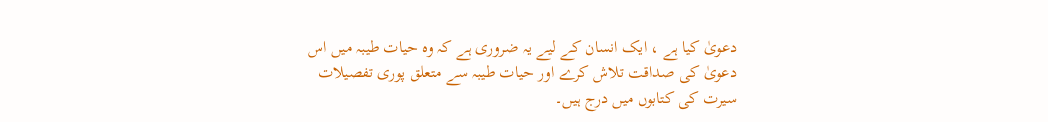دعویٰ کیا ہے ، ایک انسان کے لیے یہ ضروری ہے کہ وہ حیات طیبہ میں اس دعویٰ کی صداقت تلاش کرے اور حیات طیبہ سے متعلق پوری تفصیلات سیرت کی کتابوں میں درج ہیں۔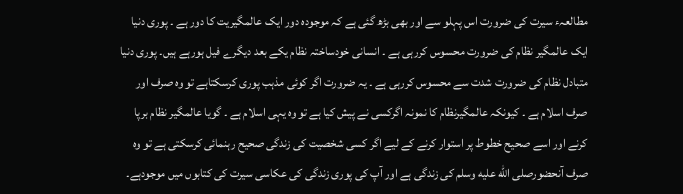مطالعہء سیرت کی ضرورت اس پہلو سے اور بھی بڑھ گئی ہے کہ موجودہ دور ایک عالمگیریت کا دور ہے ۔ پوری دنیا ایک عالمگیر نظام کی ضرورت محسوس کررہی ہے ۔ انسانی خودساختہ نظام یکے بعد دیگرے فیل ہورہے ہیں۔ پوری دنیا متبادل نظام کی ضرورت شدت سے محسوس کررہی ہے ۔ یہ ضرورت اگر کوئی مذہب پوری کرسکتاہے تو وہ صرف اور صرف اسلام ہے ۔ کیونکہ عالمگیرنظام کا نمونہ اگرکسی نے پیش کیا ہے تو وہ یہی اسلام ہے ۔ گویا عالمگیر نظام برپا کرنے اور اسے صحیح خطوط پر استوار کرنے کے لیے اگر کسی شخصیت کی زندگی صحیح رہنمائی کرسکتی ہے تو وہ صرف آنحضورصلى الله عليه وسلم کی زندگی ہے اور آپ کی پوری زندگی کی عکاسی سیرت کی کتابوں میں موجودہے۔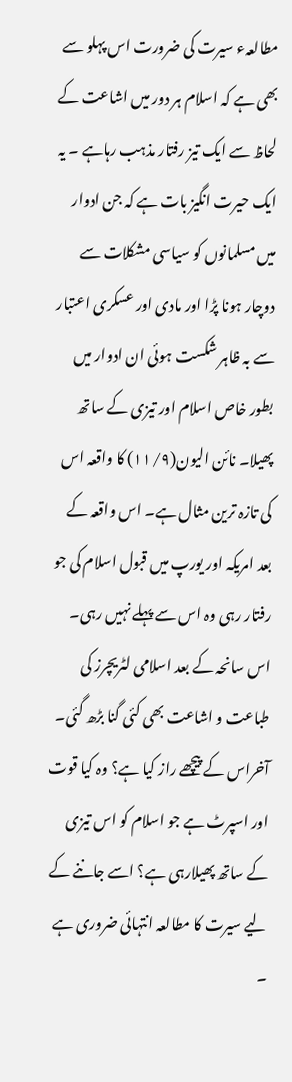مطالعہء سیرت کی ضرورت اس پہلو سے بھی ہے کہ اسلام ہر دور میں اشاعت کے لحاظ سے ایک تیز رفتار مذہب رہاہے ۔ یہ ایک حیرت انگیز بات ہے کہ جن ادوار میں مسلمانوں کو سیاسی مشکلات سے دوچار ہونا پڑا اور مادی اور عسکری اعتبار سے بہ ظاہر شکست ہوئی ان ادوار میں بطور خاص اسلام اور تیزی کے ساتھ پھیلا۔ نائن الیون(۱۱/۹) کا واقعہ اس کی تازہ ترین مثال ہے۔ اس واقعہ کے بعد امریکہ اور یورپ میں قبول اسلام کی جو رفتار رہی وہ اس سے پہلے نہیں رہی۔ اس سانحہ کے بعد اسلامی لٹریچرز کی طباعت و اشاعت بھی کئی گنا بڑھ گئی۔ آخراس کے پیچھے راز کیا ہے؟ وہ کیا قوت اور اسپرٹ ہے جو اسلام کو اس تیزی کے ساتھ پھیلارہی ہے؟ اسے جاننے کے لیے سیرت کا مطالعہ انتہائی ضروری ہے ۔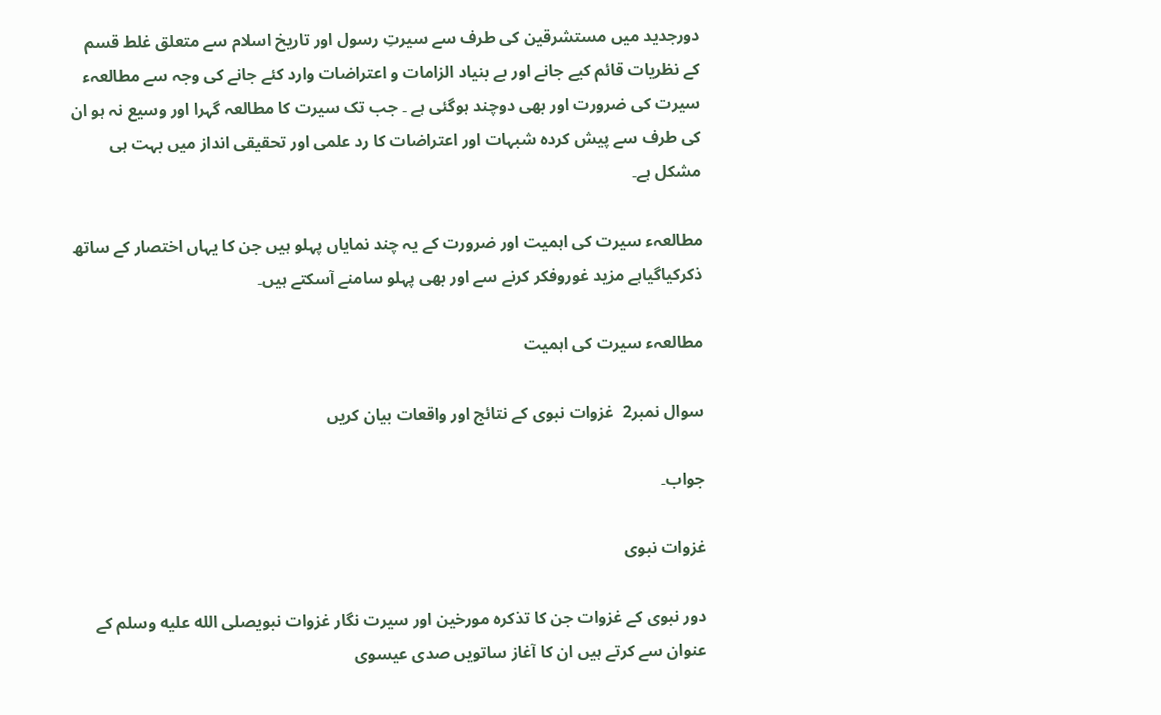دورجدید میں مستشرقین کی طرف سے سیرتِ رسول اور تاریخ اسلام سے متعلق غلط قسم کے نظریات قائم کیے جانے اور بے بنیاد الزامات و اعتراضات وارد کئے جانے کی وجہ سے مطالعہء سیرت کی ضرورت اور بھی دوچند ہوگئی ہے ۔ جب تک سیرت کا مطالعہ گہرا اور وسیع نہ ہو ان کی طرف سے پیش کردہ شبہات اور اعتراضات کا رد علمی اور تحقیقی انداز میں بہت ہی مشکل ہے۔

مطالعہء سیرت کی اہمیت اور ضرورت کے یہ چند نمایاں پہلو ہیں جن کا یہاں اختصار کے ساتھ ذکرکیاگیاہے مزید غوروفکر کرنے سے اور بھی پہلو سامنے آسکتے ہیں۔

مطالعہء سیرت کی اہمیت

سوال نمبر2  غزوات نبوی کے نتائج اور واقعات بیان کریں

جواب۔

غزوات نبوی

دور نبوی کے غزوات جن کا تذکرہ مورخین اور سیرت نگار غزوات نبویصلى الله عليه وسلم کے عنوان سے کرتے ہیں ان کا آغاز ساتویں صدی عیسوی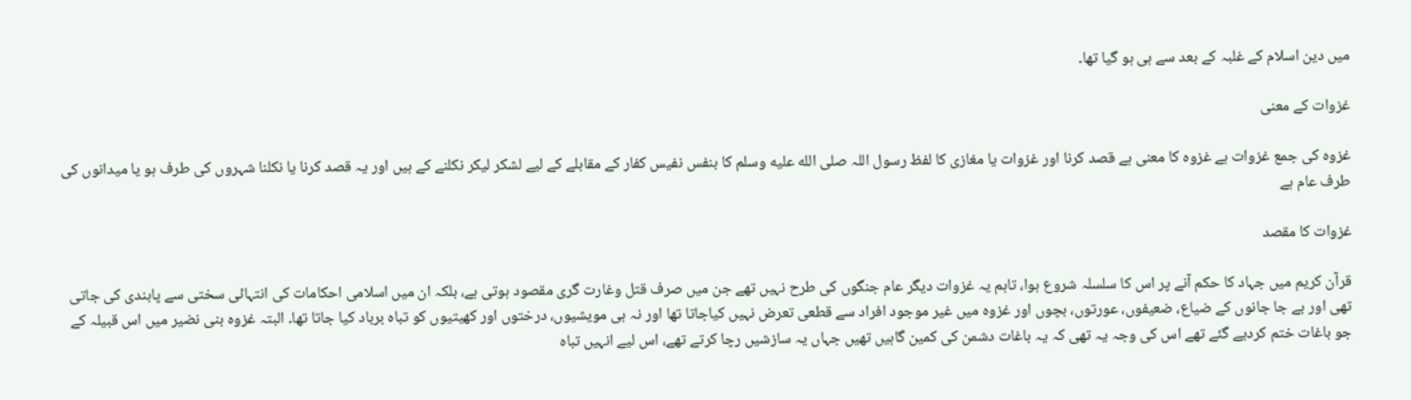میں دین اسلام کے غلبہ کے بعد سے ہی ہو گیا تھا۔

غزوات کے معنی

غزوہ کی جمع غزوات ہے غزوہ کا معنی ہے قصد کرنا اور غزوات یا مغازی کا لفظ رسول اللہ صلى الله عليه وسلم کا بنفس نفیس کفار کے مقابلے کے لیے لشکر لیکر نکلنے کے ہیں اور یہ قصد کرنا یا نکلنا شہروں کی طرف ہو یا میدانوں کی طرف عام ہے

غزوات کا مقصد

قرآن کریم میں جہاد کا حکم آنے پر اس کا سلسلہ شروع ہوا، تاہم یہ غزوات دیگر عام جنگوں کی طرح نہیں تھے جن میں صرف قتل وغارت گری مقصود ہوتی ہے، بلکہ ان میں اسلامی احکامات کی انتہائی سختی سے پابندی کی جاتی تھی اور بے جا جانوں کے ضیاع، ضعیفوں، عورتوں، بچوں اور غزوہ میں غیر موجود افراد سے قطعی تعرض نہیں کیاجاتا تھا اور نہ ہی مویشیوں، درختوں اور کھیتیوں کو تباہ برباد کیا جاتا تھا۔ البتہ غزوہ بنی نضیر میں اس قبیلہ کے جو باغات ختم کردیے گئے تھے اس کی وجہ یہ تھی کہ یہ باغات دشمن کی کمین گاہیں تھیں جہاں یہ سازشیں رچا کرتے تھے، اس لیے انہیں تباہ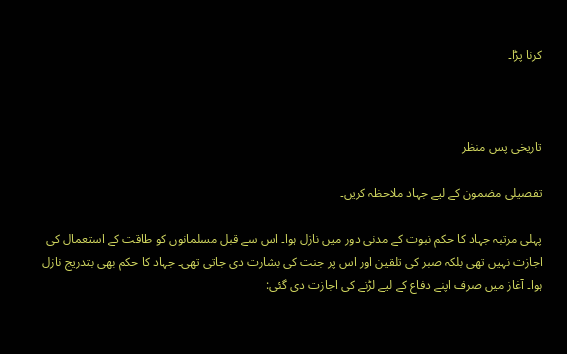کرنا پڑا۔



تاریخی پس منظر

تفصیلی مضمون کے لیے جہاد ملاحظہ کریں۔

پہلی مرتبہ جہاد کا حکم نبوت کے مدنی دور میں نازل ہوا۔ اس سے قبل مسلمانوں کو طاقت کے استعمال کی اجازت نہیں تھی بلکہ صبر کی تلقین اور اس پر جنت کی بشارت دی جاتی تھی۔ جہاد کا حکم بھی بتدریج نازل ہوا۔ آغاز میں صرف اپنے دفاع کے لیے لڑنے کی اجازت دی گئی: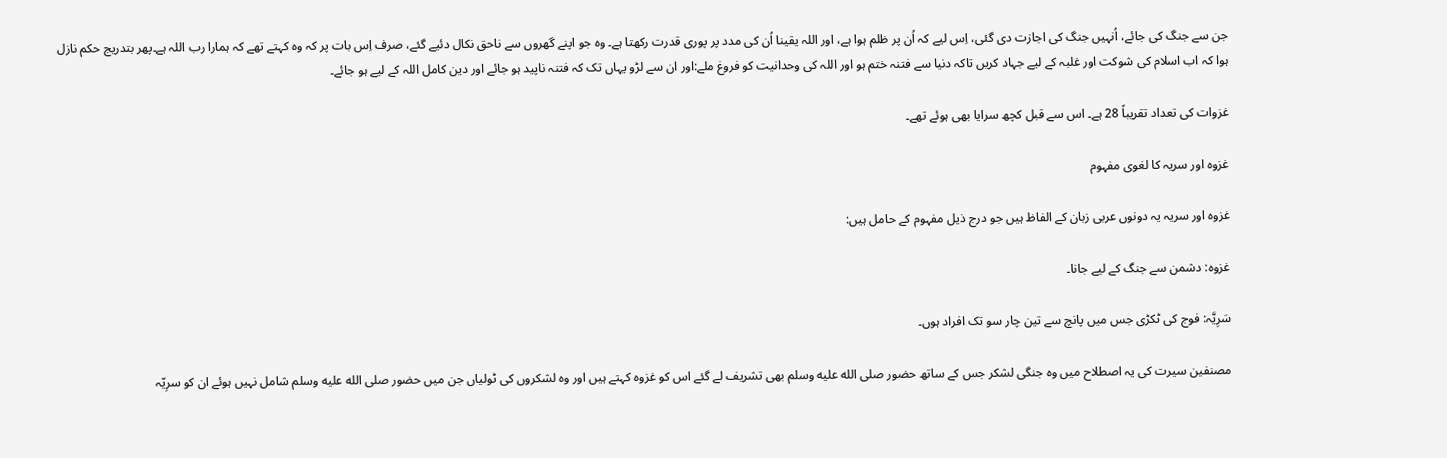جن سے جنگ کی جائے، اُنہیں جنگ کی اجازت دی گئی، اِس لیے کہ اُن پر ظلم ہوا ہے، اور اللہ یقینا اُن کی مدد پر پوری قدرت رکھتا ہے۔ وہ جو اپنے گھروں سے ناحق نکال دئیے گئے، صرف اِس بات پر کہ وہ کہتے تھے کہ ہمارا رب اللہ ہے۔پھر بتدریج حکم نازل ہوا کہ اب اسلام کی شوکت اور غلبہ کے لیے جہاد کریں تاکہ دنیا سے فتنہ ختم ہو اور اللہ کی وحدانیت کو فروغ ملے:اور ان سے لڑو یہاں تک کہ فتنہ ناپید ہو جائے اور دین کامل اللہ کے لیے ہو جائے۔

غزوات کی تعداد تقریباً 28 ہے۔ اس سے قبل کچھ سرایا بھی ہوئے تھے۔

غزوہ اور سریہ کا لغوی مفہوم

غزوہ اور سریہ یہ دونوں عربی زبان کے الفاظ ہیں جو درج ذیل مفہوم کے حامل ہیں:

غزوہ: دشمن سے جنگ کے لیے جانا۔

سَرِیَّہ: فوج کی ٹکڑی جس میں پانچ سے تین چار سو تک افراد ہوں۔

مصنفین سیرت کی یہ اصطلاح میں وہ جنگی لشکر جس کے ساتھ حضور صلى الله عليه وسلم بھی تشریف لے گئے اس کو غزوہ کہتے ہیں اور وہ لشکروں کی ٹولیاں جن میں حضور صلى الله عليه وسلم شامل نہیں ہوئے ان کو سرِیّہ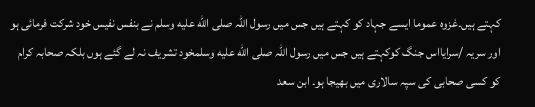کہتے ہیں۔غزوہ عموما ایسے جہاد کو کہتے ہیں جس میں رسول اللہ صلى الله عليه وسلم نے بنفس نفیس خود شرکت فرمائی ہو اور سریہ /سرایااس جنگ کوکہتے ہیں جس میں رسول اللہ صلى الله عليه وسلمخود تشریف نہ لے گئے ہوں بلکہ صحابہ کرام کو کسی صحابی کی سپہ سالاری میں بھیجا ہو۔ ابن سعد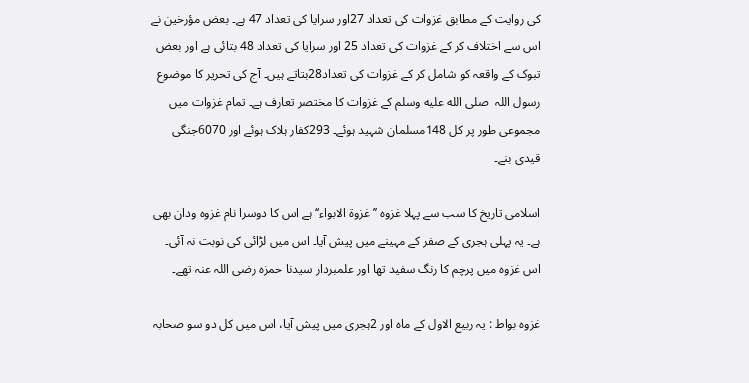کی روایت کے مطابق غزوات کی تعداد 27اور سرایا کی تعداد 47 ہے۔ بعض مؤرخین نے اس سے اختلاف کر کے غزوات کی تعداد 25 اور سرایا کی تعداد 48 بتائی ہے اور بعض تبوک کے واقعہ کو شامل کر کے غزوات کی تعداد28بتاتے ہیں۔ آج کی تحریر کا موضوع رسول اللہ  صلى الله عليه وسلم کے غزوات کا مختصر تعارف ہے۔ تمام غزوات میں مجموعی طور پر کل 148مسلمان شہید ہوئے۔ 293کفار ہلاک ہوئے اور 6070جنگی قیدی بنے۔

اسلامی تاریخ کا سب سے پہلا غزوہ ’’غزوۃ الابواء‘‘ ہے اس کا دوسرا نام غزوہ ودان بھی ہے۔ یہ پہلی ہجری کے صفر کے مہینے میں پیش آیا۔ اس میں لڑائی کی نوبت نہ آئی۔ اس غزوہ میں پرچم کا رنگ سفید تھا اور علمبردار سیدنا حمزہ رضی اللہ عنہ تھے۔

غزوہ بواط : یہ ربیع الاول کے ماہ اور 2ہجری میں پیش آیا، اس میں کل دو سو صحابہ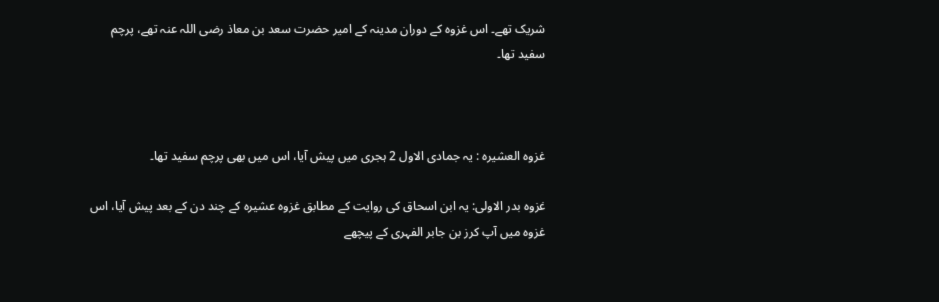شریک تھے۔ اس غزوہ کے دوران مدینہ کے امیر حضرت سعد بن معاذ رضی اللہ عنہ تھے، پرچم سفید تھا۔



غزوہ العشیرہ : یہ جمادی الاول 2 ہجری میں پیش آیا، اس میں بھی پرچم سفید تھا۔

غزوہ بدر الاولی: یہ ابن اسحاق کی روایت کے مطابق غزوہ عشیرہ کے چند دن کے بعد پیش آیا، اس غزوہ میں آپ کرز بن جابر الفہری کے پیچھے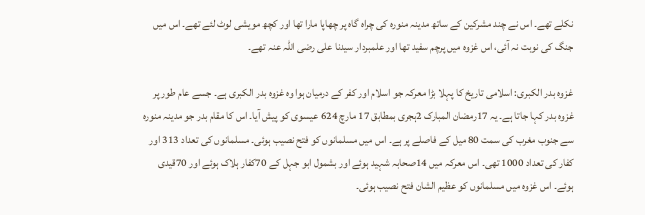نکلے تھے۔ اس نے چند مشرکین کے ساتھ مدینہ منورہ کی چراہ گاہ پر چھاپا مارا تھا اور کچھ مویشی لوٹ لئے تھے۔ اس میں جنگ کی نوبت نہ آئی، اس غزوہ میں پرچم سفید تھا اور علمبردار سیدنا علی رضی اللہ عنہ تھے۔

غزوہ بدر الکبری: اسلامی تاریخ کا پہلا بڑا معرکہ جو اسلام اور کفر کے درمیان ہوا وہ غزوہ بدر الکبری ہے۔ جسے عام طور پر غزوہ بدر کہا جاتا ہے۔ یہ 17رمضان المبارک 2ہجری بمطابق 17 مارچ 624 عیسوی کو پیش آیا۔ اس کا مقام بدر جو مدینہ منورہ سے جنوب مغرب کی سمت 80 میل کے فاصلے پر ہے۔ اس میں مسلمانوں کو فتح نصیب ہوئی۔ مسلمانوں کی تعداد 313 اور کفار کی تعداد 1000 تھی۔ اس معرکہ میں 14صحابہ شہید ہوئے اور بشمول ابو جہل کے 70کفار ہلاک ہوئے اور 70قیدی ہوئے۔ اس غزوہ میں مسلمانوں کو عظیم الشان فتح نصیب ہوئی۔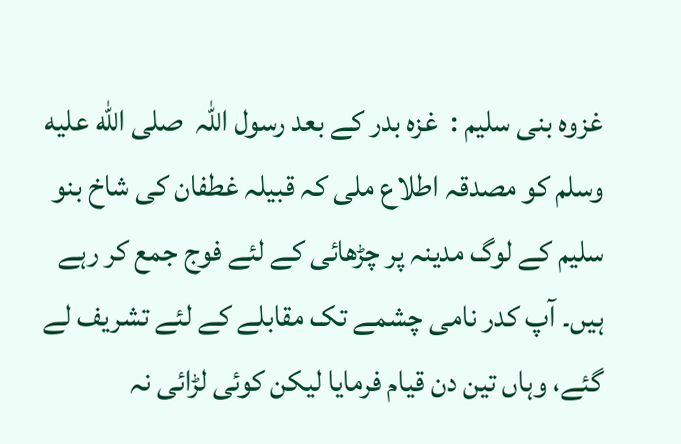غزوہ بنی سلیم :  غزہ بدر کے بعد رسول اللہ  صلى الله عليه وسلم کو مصدقہ اطلاع ملی کہ قبیلہ غطفان کی شاخ بنو سلیم کے لوگ مدینہ پر چڑھائی کے لئے فوج جمع کر رہے ہیں۔ آپ کدر نامی چشمے تک مقابلے کے لئے تشریف لے گئے، وہاں تین دن قیام فرمایا لیکن کوئی لڑائی نہ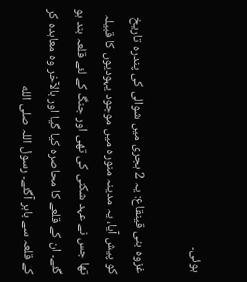ہوئی۔

غزوہ بنی قینقاع: یہ 2 ہجری میں شوالی کی پندرہ تاریخ کو پیش آیا، یہ مدینہ منورہ میں موجود یہودیوں کا قبیلہ تھا جس نے عہد شکنی کی تھی اور جنگ کے لئے قلعہ بند ہو گئے۔ ان کے قلعے کا محاصرہ کیا گیا اور بالآخر وہ معاہدہ کر کے قلعہ سے باہر آگئے۔ رسول اللہ صلى الله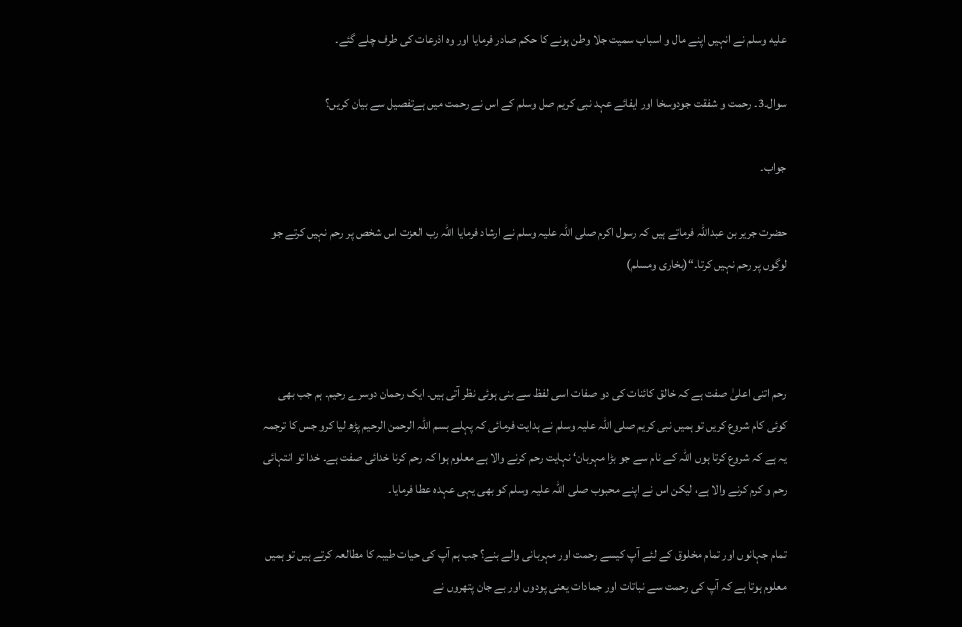عليه وسلم نے انہیں اپنے مال و اسباب سمیت جلا وطن ہونے کا حکم صادر فرمایا اور وہ اذرعات کی طرف چلے گئے۔

سوال۔3۔ رحمت و شفقت جودوسخا اور ایفائے عہد نبی کریم صل وسلم کے اس نے رحمت میں ہےتفصیل سے بیان کریں؟

جواب۔

حضرت جریر بن عبداللہ فرماتے ہیں کہ رسول اکرم صلی اللہ علیہ وسلم نے ارشاد فرمایا اللہ رب العزت اس شخص پر رحم نہیں کرتے جو لوگوں پر رحم نہیں کرتا۔“(بخاری ومسلم)



رحم اتنی اعلیٰ صفت ہے کہ خالق کائنات کی دو صفات اسی لفظ سے بنی ہوئی نظر آتی ہیں۔ ایک رحمان دوسرے رحیم۔ ہم جب بھی کوئی کام شروع کریں تو ہمیں نبی کریم صلی اللہ علیہ وسلم نے ہدایت فرمائی کہ پہلے بسم اللہ الرحمن الرحیم پڑھ لیا کرو جس کا ترجمہ یہ ہے کہ شروع کرتا ہوں اللہ کے نام سے جو بڑا مہربان‘ نہایت رحم کرنے والا ہے معلوم ہوا کہ رحم کرنا خدائی صفت ہے۔ خدا تو انتہائی رحم و کرم کرنے والا ہے، لیکن اس نے اپنے محبوب صلی اللہ علیہ وسلم کو بھی یہی عہدہ عطا فرمایا۔

تمام جہانوں اور تمام مخلوق کے لئے آپ کیسے رحمت اور مہربانی والے بنے؟ جب ہم آپ کی حیات طیبہ کا مطالعہ کرتے ہیں تو ہمیں معلوم ہوتا ہے کہ آپ کی رحمت سے نباتات اور جمادات یعنی پودوں اور بے جان پتھروں نے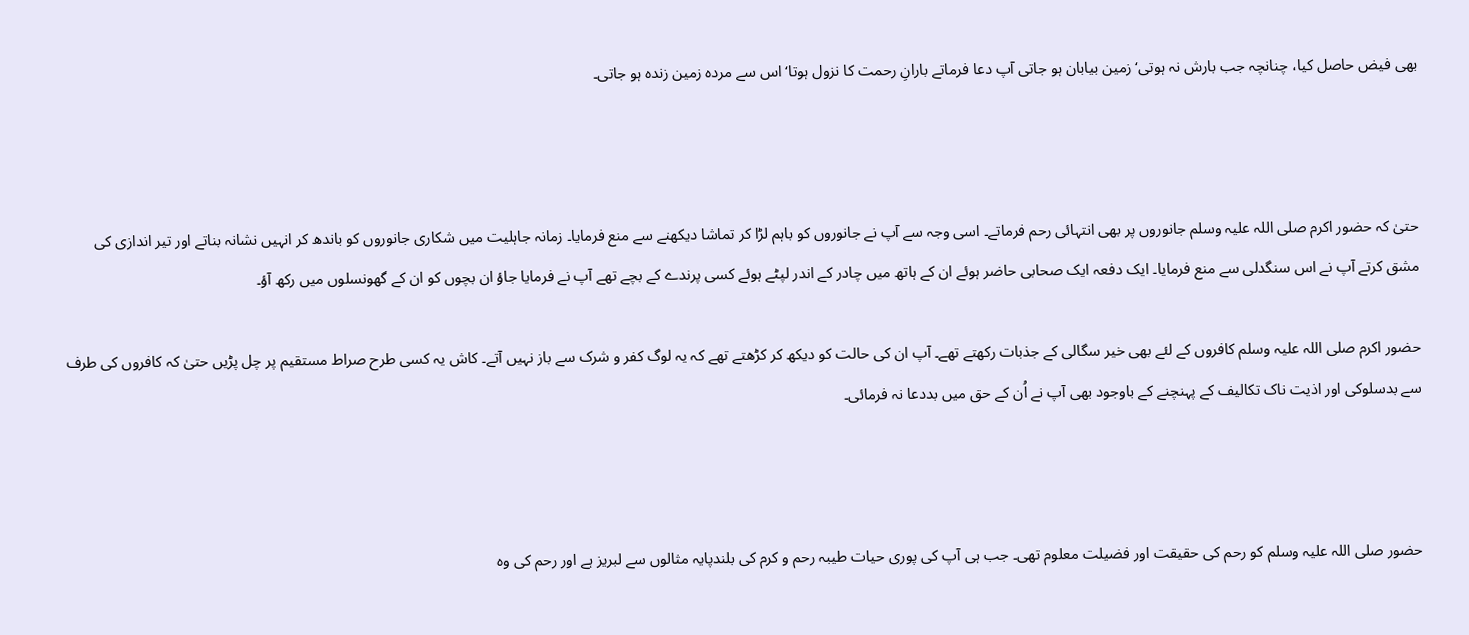بھی فیض حاصل کیا، چنانچہ جب بارش نہ ہوتی‘ زمین بیابان ہو جاتی آپ دعا فرماتے بارانِ رحمت کا نزول ہوتا‘ اس سے مردہ زمین زندہ ہو جاتی۔



حتیٰ کہ حضور اکرم صلی اللہ علیہ وسلم جانوروں پر بھی انتہائی رحم فرماتے۔ اسی وجہ سے آپ نے جانوروں کو باہم لڑا کر تماشا دیکھنے سے منع فرمایا۔ زمانہ جاہلیت میں شکاری جانوروں کو باندھ کر انہیں نشانہ بناتے اور تیر اندازی کی مشق کرتے آپ نے اس سنگدلی سے منع فرمایا۔ ایک دفعہ ایک صحابی حاضر ہوئے ان کے ہاتھ میں چادر کے اندر لپٹے ہوئے کسی پرندے کے بچے تھے آپ نے فرمایا جاؤ ان بچوں کو ان کے گھونسلوں میں رکھ آؤ۔

حضور اکرم صلی اللہ علیہ وسلم کافروں کے لئے بھی خیر سگالی کے جذبات رکھتے تھے۔ آپ ان کی حالت کو دیکھ کر کڑھتے تھے کہ یہ لوگ کفر و شرک سے باز نہیں آتے۔ کاش یہ کسی طرح صراط مستقیم پر چل پڑیں حتیٰ کہ کافروں کی طرف سے بدسلوکی اور اذیت ناک تکالیف کے پہنچنے کے باوجود بھی آپ نے اُن کے حق میں بددعا نہ فرمائی۔



حضور صلی اللہ علیہ وسلم کو رحم کی حقیقت اور فضیلت معلوم تھی۔ جب ہی آپ کی پوری حیات طیبہ رحم و کرم کی بلندپایہ مثالوں سے لبریز ہے اور رحم کی وہ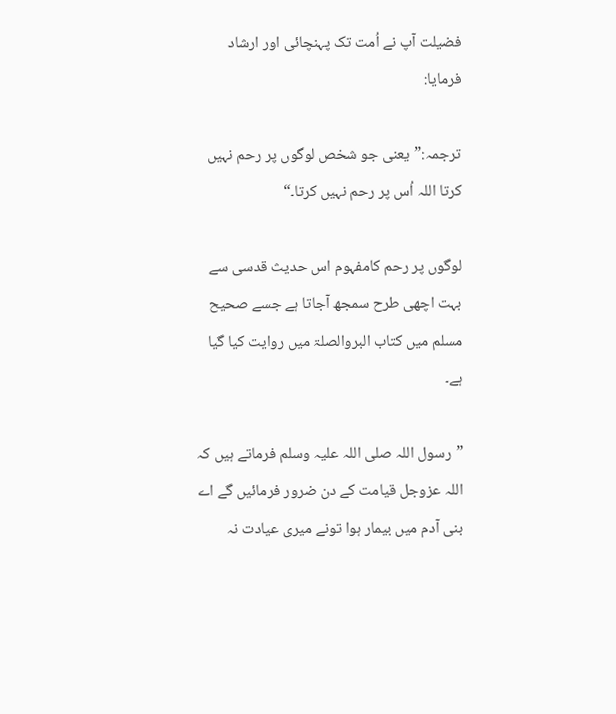فضیلت آپ نے اُمت تک پہنچائی اور ارشاد فرمایا:

ترجمہ:”یعنی جو شخص لوگوں پر رحم نہیں کرتا اللہ اُس پر رحم نہیں کرتا۔“

لوگوں پر رحم کامفہوم اس حدیث قدسی سے بہت اچھی طرح سمجھ آجاتا ہے جسے صحیح مسلم میں کتاب البروالصلۃ میں روایت کیا گیا ہے۔

”رسول اللہ صلی اللہ علیہ وسلم فرماتے ہیں کہ اللہ عزوجل قیامت کے دن ضرور فرمائیں گے اے بنی آدم میں بیمار ہوا تونے میری عیادت نہ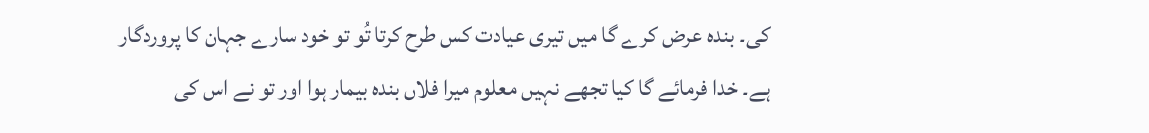کی۔ بندہ عرض کرے گا میں تیری عیادت کس طرح کرتا تُو تو خود سارے جہان کا پروردگار ہے۔ خدا فرمائے گا کیا تجھے نہیں معلوم میرا فلاں بندہ بیمار ہوا اور تو نے اس کی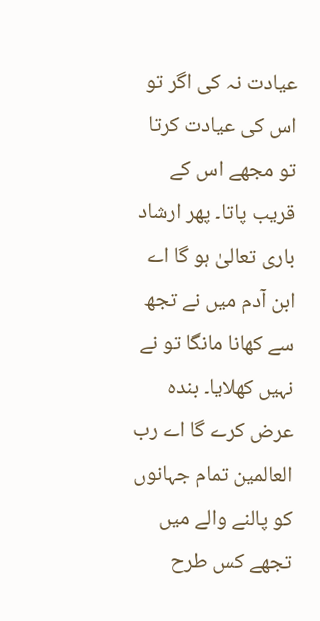عیادت نہ کی اگر تو اس کی عیادت کرتا تو مجھے اس کے قریب پاتا۔ پھر ارشاد باری تعالیٰ ہو گا اے ابن آدم میں نے تجھ سے کھانا مانگا تو نے نہیں کھلایا۔ بندہ عرض کرے گا اے رب العالمین تمام جہانوں کو پالنے والے میں تجھے کس طرح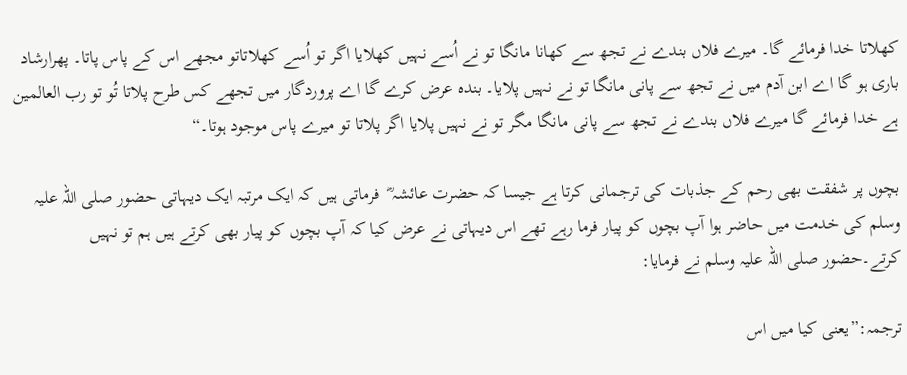کھلاتا خدا فرمائے گا۔ میرے فلاں بندے نے تجھ سے کھانا مانگا تو نے اُسے نہیں کھلایا اگر تو اُسے کھلاتاتو مجھے اس کے پاس پاتا۔ پھرارشاد باری ہو گا اے ابن آدم میں نے تجھ سے پانی مانگا تو نے نہیں پلایا۔ بندہ عرض کرے گا اے پروردگار میں تجھے کس طرح پلاتا تُو تو رب العالمین ہے خدا فرمائے گا میرے فلاں بندے نے تجھ سے پانی مانگا مگر تو نے نہیں پلایا اگر پلاتا تو میرے پاس موجود ہوتا۔“

بچوں پر شفقت بھی رحم کے جذبات کی ترجمانی کرتا ہے جیسا کہ حضرت عائشہ ؓ  فرماتی ہیں کہ ایک مرتبہ ایک دیہاتی حضور صلی اللہ علیہ وسلم کی خدمت میں حاضر ہوا آپ بچوں کو پیار فرما رہے تھے اس دیہاتی نے عرض کیا کہ آپ بچوں کو پیار بھی کرتے ہیں ہم تو نہیں کرتے۔حضور صلی اللہ علیہ وسلم نے فرمایا:

ترجمہ:”یعنی کیا میں اس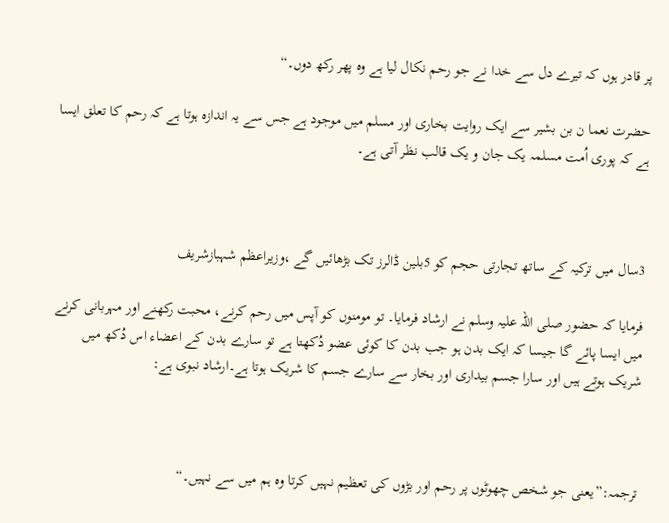پر قادر ہوں کہ تیرے دل سے خدا نے جو رحم نکال لیا ہے وہ پھر رکھ دوں۔“

حضرت نعما ن بن بشیر سے ایک روایت بخاری اور مسلم میں موجود ہے جس سے یہ اندازہ ہوتا ہے کہ رحم کا تعلق ایسا ہے کہ پوری اُمت مسلمہ یک جان و یک قالب نظر آتی ہے۔



3سال میں ترکیہ کے ساتھ تجارتی حجم کو 5بلین ڈالرز تک بڑھائیں گے ،وزیراعظم شہبازشریف

فرمایا کہ حضور صلی اللہ علیہ وسلم نے ارشاد فرمایا۔ تو مومنوں کو آپس میں رحم کرنے، محبت رکھنے اور مہربانی کرنے میں ایسا پائے گا جیسا کہ ایک بدن ہو جب بدن کا کوئی عضو دُکھتا ہے تو سارے بدن کے اعضاء اس دُکھ میں شریک ہوتے ہیں اور سارا جسم بیداری اور بخار سے سارے جسم کا شریک ہوتا ہے۔ارشاد نبوی ہے:



ترجمہ:”یعنی جو شخص چھوٹوں پر رحم اور بڑوں کی تعظیم نہیں کرتا وہ ہم میں سے نہیں۔“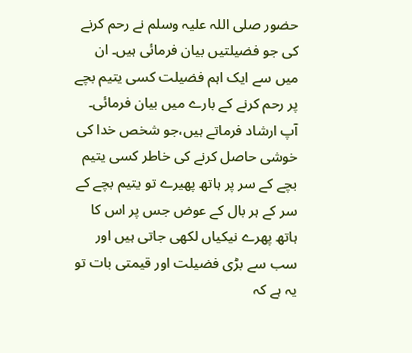حضور صلی اللہ علیہ وسلم نے رحم کرنے کی جو فضیلتیں بیان فرمائی ہیں۔ ان میں سے ایک اہم فضیلت کسی یتیم بچے پر رحم کرنے کے بارے میں بیان فرمائی۔ آپ ارشاد فرماتے ہیں،جو شخص خدا کی خوشی حاصل کرنے کی خاطر کسی یتیم بچے کے سر پر ہاتھ پھیرے تو یتیم بچے کے سر کے ہر بال کے عوض جس پر اس کا ہاتھ پھرے نیکیاں لکھی جاتی ہیں اور سب سے بڑی فضیلت اور قیمتی بات تو یہ ہے کہ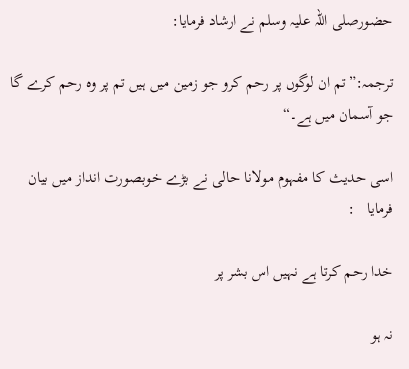حضورصلی اللہ علیہ وسلم نے ارشاد فرمایا:

ترجمہ:”تم ان لوگوں پر رحم کرو جو زمین میں ہیں تم پر وہ رحم کرے گا جو آسمان میں ہے۔“

اسی حدیث کا مفہوم مولانا حالی نے بڑے خوبصورت انداز میں بیان فرمایا   :

خدا رحم کرتا ہے نہیں اس بشر پر

نہ ہو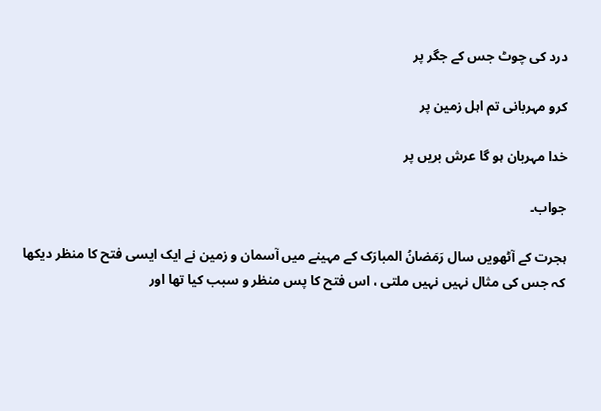درد کی چوٹ جس کے جگر پر

کرو مہربانی تم اہل زمین پر

خدا مہربان ہو گا عرش بریں پر

جواب۔

ہجرت کے آٹھویں سال رَمَضانُ المبارَک کے مہینے میں آسمان و زمین نے ایک ایسی فتح کا منظر دیکھا کہ جس کی مثال نہیں نہیں ملتی ، اس فتح کا پس منظر و سبب کیا تھا اور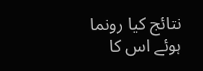نتائج کیا رونما ہوئے اس کا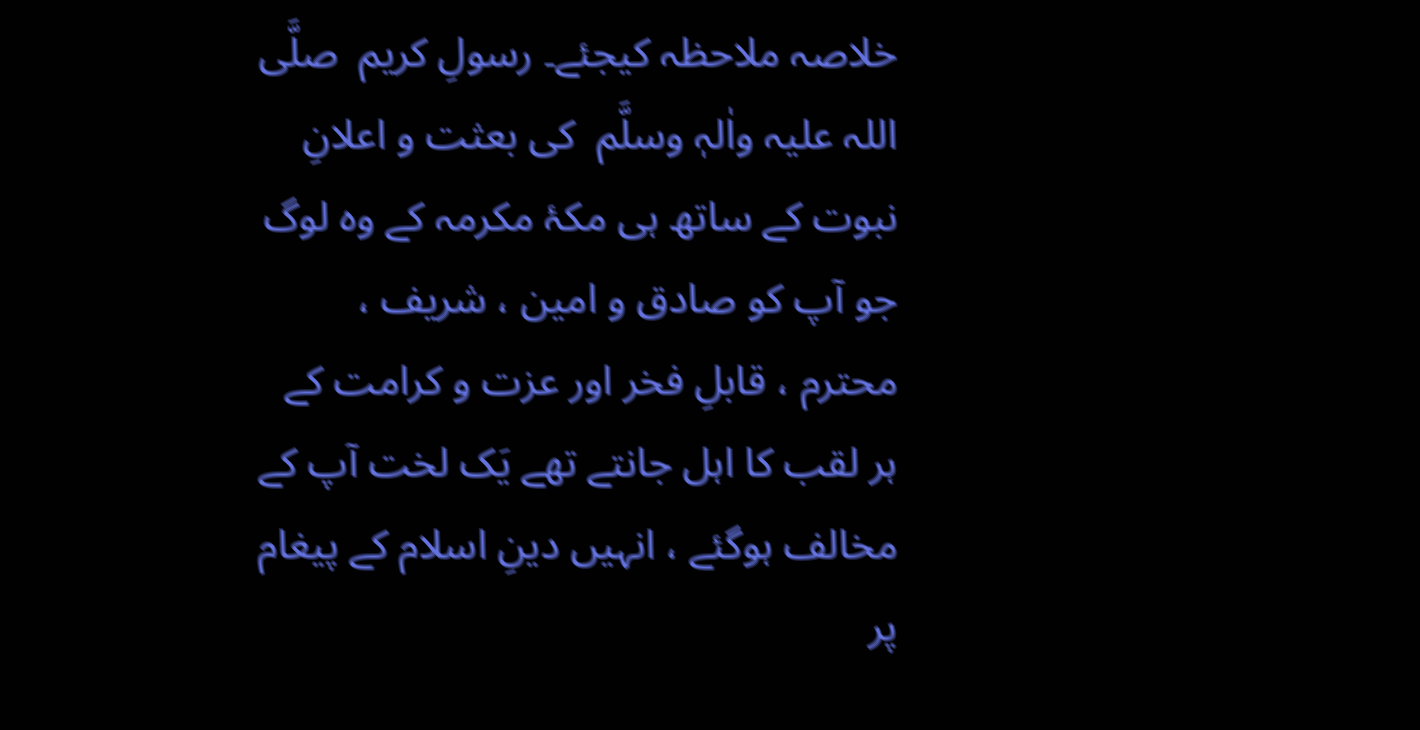خلاصہ ملاحظہ کیجئے۔ رسولِ کریم  صلَّی اللہ علیہ واٰلہٖ وسلَّم  کی بعثت و اعلانِ نبوت کے ساتھ ہی مکۂ مکرمہ کے وہ لوگ جو آپ کو صادق و امین ، شریف ، محترم ، قابلِ فخر اور عزت و کرامت کے ہر لقب کا اہل جانتے تھے یَک لخت آپ کے مخالف ہوگئے ، انہیں دینِ اسلام کے پیغام پر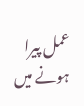عمل پیرا ہونے میں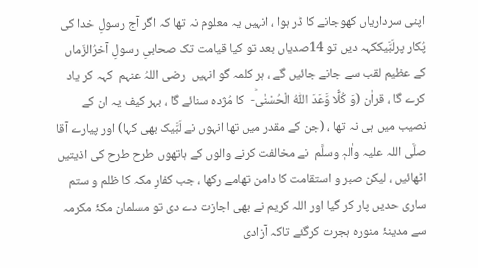اپنی سرداریاں کھوجانے کا ڈر ہوا ، انہیں یہ معلوم نہ تھا کہ اگر آج رسولِ خدا کی پُکار پرلَبَّیککہہ دیں تو 14صدیاں بعد تو کیا قیامت تک صحابیِ رسولِ آخرُالزّماں کے عظیم لقب سے جانے جائیں گے ، ہر کلمہ گو انہیں  رضی اللہُ عنہم  کہہ کر یاد کرے گا ، قراٰن (وَ كُلًّا وَّعَدَ اللّٰهُ الْحُسْنٰىؕ-  کا مُژدہ سنائے گا ، بہر کیف یہ ان کے نصیب میں ہی نہ تھا ، (جن کے مقدر میں تھا انہوں نے لَبَّیک بھی کہا) اور پیارے آقا  صلَّی اللہ علیہ واٰلہٖ وسلَّم  نے مخالفت کرنے والوں کے ہاتھوں طرح طرح کی اذیتیں اٹھائیں ، لیکن صبر و استقامت کا دامن تھامے رکھا ، جب کفارِ مکہ کا ظلم و ستم ساری حدیں پار کر گیا اور اللہ کریم نے بھی اجازت دے دی تو مسلمان مکۂ مکرمہ سے مدینۂ منورہ ہجرت کرگئے تاکہ آزادی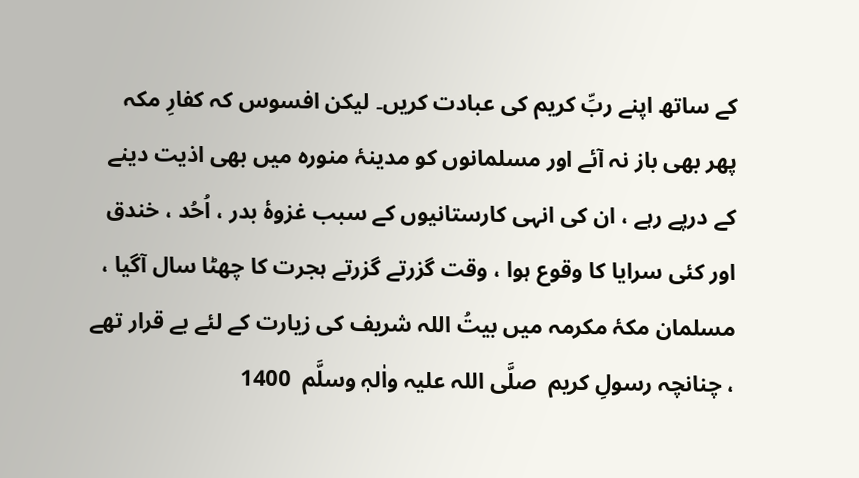کے ساتھ اپنے ربِّ کریم کی عبادت کریں۔ لیکن افسوس کہ کفارِ مکہ پھر بھی باز نہ آئے اور مسلمانوں کو مدینۂ منورہ میں بھی اذیت دینے کے درپے رہے ، ان کی انہی کارستانیوں کے سبب غزوۂ بدر ، اُحُد ، خندق اور کئی سرایا کا وقوع ہوا ، وقت گزرتے گزرتے ہجرت کا چھٹا سال آگیا ، مسلمان مکۂ مکرمہ میں بیتُ اللہ شریف کی زیارت کے لئے بے قرار تھے ، چنانچہ رسولِ کریم  صلَّی اللہ علیہ واٰلہٖ وسلَّم  1400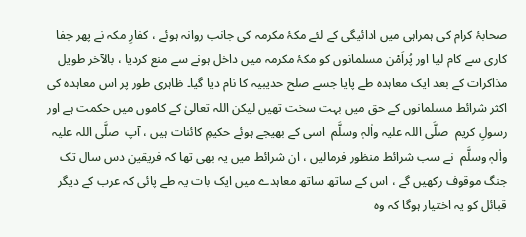صحابۂ کرام کی ہمراہی میں ادائیگی کے لئے مکۂ مکرمہ کی جانب روانہ ہوئے ، کفارِ مکہ نے پھر جفا کاری سے کام لیا اور پُراَمْن مسلمانوں کو مکۂ مکرمہ میں داخل ہونے سے منع کردیا ، بالآخر طویل مذاکرات کے بعد ایک معاہدہ طے پایا جسے صلح حدیبیہ کا نام دیا گیا۔ ظاہری طور پر اس معاہدہ کی اکثر شرائط مسلمانوں کے حق میں بہت سخت تھیں لیکن اللہ تعالیٰ کے کاموں میں حکمت ہے اور رسولِ کریم  صلَّی اللہ علیہ واٰلہٖ وسلَّم  اسی کے بھیجے ہوئے حکیمِ کائنات ہیں ، آپ  صلَّی اللہ علیہ واٰلہٖ وسلَّم  نے سب شرائط منظور فرمالیں ، ان شرائط میں یہ بھی تھا کہ فریقین دس سال تک جنگ موقوف رکھیں گے ، اس کے ساتھ ساتھ معاہدے میں ایک بات یہ طے پائی کہ عرب کے دیگر قبائل کو یہ اختیار ہوگا کہ وہ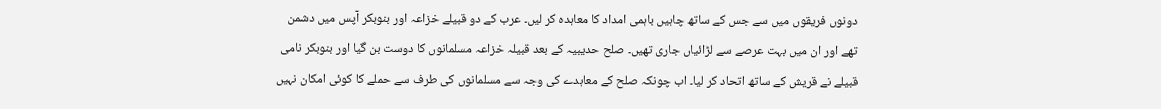دونوں فریقوں میں سے جس کے ساتھ چاہیں باہمی امداد کا معاہدہ کر لیں۔ عرب کے دو قبیلے خزاعہ اور بنوبکر آپس میں دشمن تھے اور ان میں بہت عرصے سے لڑائیاں جاری تھیں۔ صلح حدیبیہ کے بعد قبیلہ خزاعہ مسلمانوں کا دوست بن گیا اور بنوبکر نامی قبیلے نے قریش کے ساتھ اتحاد کر لیا۔ اب چونکہ صلح کے معاہدے کی وجہ سے مسلمانوں کی طرف سے حملے کا کوئی امکان نہیں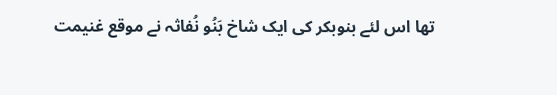تھا اس لئے بنوبکر کی ایک شاخ بَنُو نُفاثہ نے موقع غنیمت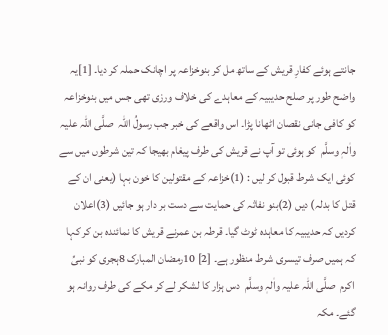جانتے ہوئے کفارِ قریش کے ساتھ مل کر بنوخزاعہ پر اچانک حملہ کر دیا۔ [1]یہ واضح طور پر صلح حدیبیہ کے معاہدے کی خلاف ورزی تھی جس میں بنوخزاعہ کو کافی جانی نقصان اٹھانا پڑا۔ اس واقعے کی خبر جب رسولُ اللہ  صلَّی اللہ علیہ واٰلہٖ وسلَّم  کو ہوئی تو آپ نے قریش کی طرف پیغام بھیجا کہ تین شرطوں میں سے کوئی ایک شرط قبول کر لیں : (1)خزاعہ کے مقتولین کا خون بہا (یعنی ان کے قتل کا بدلہ) دیں (2)بنو نفاثہ کی حمایت سے دست بر دار ہو جائیں (3)اعلان کردیں کہ حدیبیہ کا معاہدہ ٹوٹ گیا۔ قرطہ بن عمرنے قریش کا نمائندہ بن کر کہا کہ ہمیں صرف تیسری شرط منظور ہے۔ [2] 10رمضان المبارک 8ہجری کو نبیِّ اکرم  صلَّی اللہ علیہ واٰلہٖ وسلَّم  دس ہزار کا لشکر لے کر مکے کی طرف روانہ ہو گئے۔ مکہ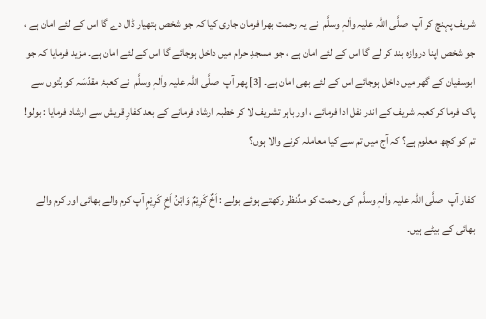شریف پہنچ کر آپ  صلَّی اللہ علیہ واٰلہٖ وسلَّم  نے یہ رحمت بھرا فرمان جاری کیا کہ جو شخص ہتھیار ڈال دے گا اس کے لئے امان ہے ، جو شخص اپنا دروازہ بند کر لے گا اس کے لئے امان ہے ، جو مسجدِ حرام میں داخل ہوجائے گا اس کے لئے امان ہے۔ مزید فرمایا کہ جو ابوسفیان کے گھر میں داخل ہوجائے اس کے لئے بھی امان ہے۔ [3] پھر آپ  صلَّی اللہ علیہ واٰلہٖ وسلَّم  نے کعبۂ مقدّسَہ کو بُتوں سے پاک فرما کر کعبہ شریف کے اندر نفل ادا فرمائے ، اور باہر تشریف لا کر خطبہ ارشاد فرمانے کے بعد کفارِ قریش سے ارشاد فرمایا : بولو! تم کو کچھ معلوم ہے؟ کہ آج میں تم سے کیا معاملہ کرنے والا ہوں؟

کفار آپ  صلَّی اللہ علیہ واٰلہٖ وسلَّم  کی رحمت کو مدِّنظر رکھتے ہوئے بولے : اَخٌ کَرِیْمٌ وَابْنُ اَخٍ کَرِیْمٍ آپ کرم والے بھائی اور کرم والے بھائی کے بیٹے ہیں۔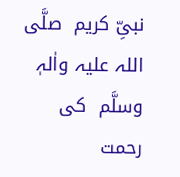نبیِّ کریم  صلَّی اللہ علیہ واٰلہٖ وسلَّم  کی رحمت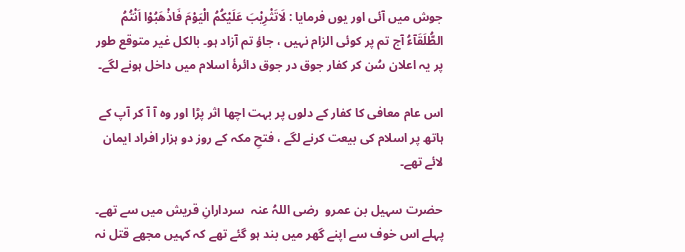جوش میں آئی اور یوں فرمایا : لَاتَثْرِیْبَ عَلَیْکُمُ الْیَوْمَ فَاذْھَبُوْا اَنْتُمُ الطُّلَقَآءُ آج تم پر کوئی الزام نہیں ، جاؤ تم آزاد ہو۔ بالکل غیر متوقع طور پر یہ اعلان سُن کر کفار جوق در جوق دائرۂ اسلام میں داخل ہونے لگے۔

اس عام معافی کا کفار کے دلوں پر بہت اچھا اثر پڑا اور وہ آ آ کر آپ کے ہاتھ پر اسلام کی بیعت کرنے لگے ، فتحِ مکہ کے روز دو ہزار افراد ایمان لائے تھے۔

حضرت سہیل بن عمرو  رضی اللہُ عنہ  سردارانِ قریش میں سے تھے۔ پہلے اس خوف سے اپنے گھر میں بند ہو گئے تھے کہ کہیں مجھے قتل نہ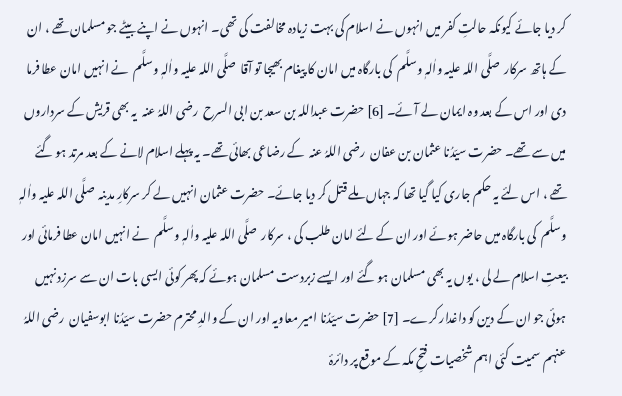کر دیا جائے کیونکہ حالتِ کفر میں انہوں نے اسلام کی بہت زیادہ مخالفت کی تھی۔ انہوں نے اپنے بیٹے جو مسلمان تھے ، ان کے ہاتھ سرکار  صلَّی اللہ علیہ واٰلہٖ وسلَّم  کی بارگاہ میں امان کا پیغام بھیجا تو آقا  صلَّی اللہ علیہ واٰلہٖ وسلَّم  نے انہیں امان عطا فرما دی اور اس کے بعد وہ ایمان لے آئے۔ [6] حضرت عبداللہ بن سعد بن ابی السرح  رضی اللہُ عنہ  یہ بھی قریش کے سرداروں میں سے تھے۔ حضرت سیّدُنا عثمان بن عفان  رضی اللہُ عنہ  کے رضاعی بھائی تھے۔ یہ پہلے اسلام لانے کے بعد مرتد ہو گئے تھے ، اس لئے یہ حکم جاری کیا گیا تھا کہ جہاں ملے قتل کر دیا جائے۔ حضرت عثمان انہیں لے کر سرکارِ مدینہ  صلَّی اللہ علیہ واٰلہٖ وسلَّم  کی بارگاہ میں حاضر ہوئے اور ان کے لئے امان طلب کی ، سرکار  صلَّی اللہ علیہ واٰلہٖ وسلَّم  نے انہیں امان عطا فرمائی اور بیعتِ اسلام لے لی ، یوں یہ بھی مسلمان ہو گئے اور ایسے زبردست مسلمان ہوئے کہ پھر کوئی ایسی بات ان سے سرزد نہیں ہوئی جو ان کے دین کو داغدار کرے۔ [7] حضرت سیّدُنا امیر معاویہ اور ان کے والدِ محترم حضرت سیّدُنا ابوسفیان  رضی اللہُ عنہم  سمیت کئی اہم شخصیات فتحِ مکہ کے موقع پر دائرۂ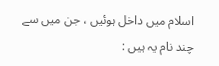اسلام میں داخل ہوئیں ، جن میں سے چند نام یہ ہیں :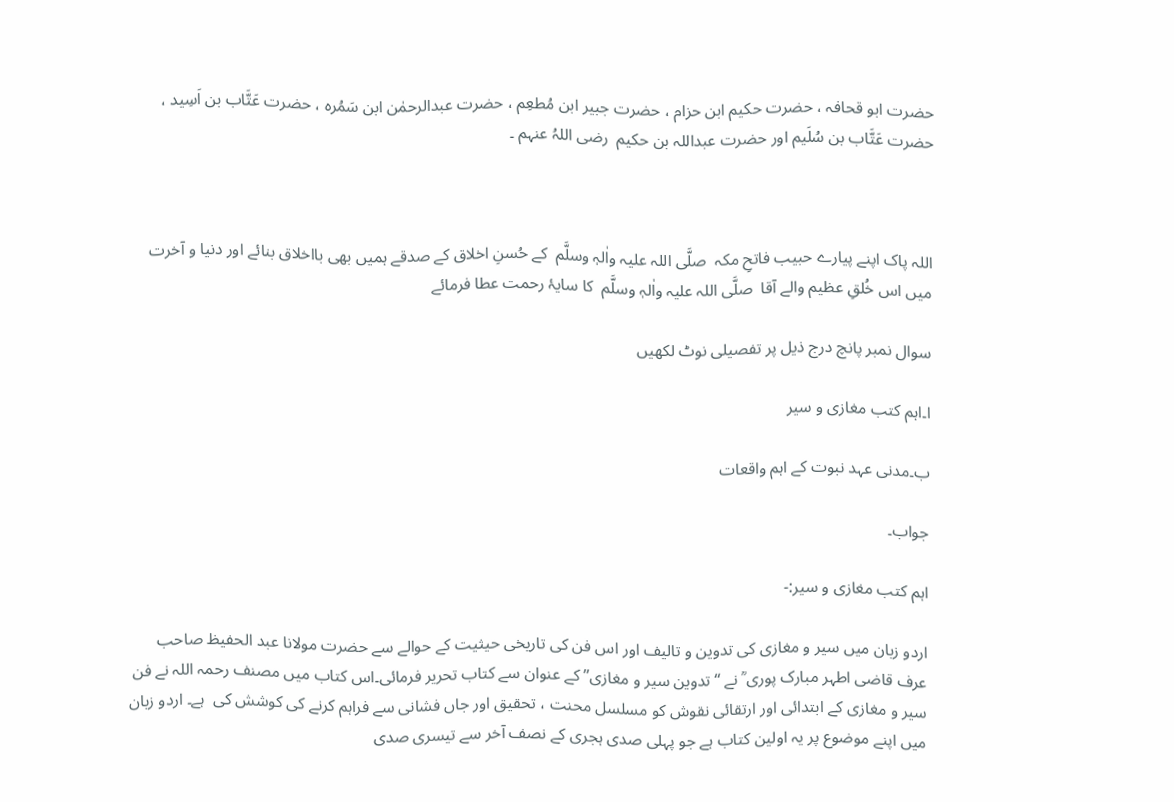حضرت ابو قحافہ ، حضرت حکیم ابن حزام ، حضرت جبیر ابن مُطعِم ، حضرت عبدالرحمٰن ابن سَمُرہ ، حضرت عَتَّاب بن اَسِید ، حضرت عَتَّاب بن سُلَیم اور حضرت عبداللہ بن حکیم  رضی اللہُ عنہم ۔



اللہ پاک اپنے پیارے حبیب فاتحِ مکہ  صلَّی اللہ علیہ واٰلہٖ وسلَّم  کے حُسنِ اخلاق کے صدقے ہمیں بھی بااخلاق بنائے اور دنیا و آخرت میں اس خُلقِ عظیم والے آقا  صلَّی اللہ علیہ واٰلہٖ وسلَّم  کا سایۂ رحمت عطا فرمائے

سوال نمبر پانچ درج ذیل پر تفصیلی نوٹ لکھیں

ا۔اہم کتب مغازی و سیر

ب۔مدنی عہد نبوت کے اہم واقعات

جواب۔

اہم کتب مغازی و سیر:-

اردو زبان میں سیر و مغازی کی تدوین و تالیف اور اس فن کی تاریخی حیثیت کے حوالے سے حضرت مولانا عبد الحفیظ صاحب عرف قاضی اطہر مبارک پوری ؒ نے “تدوین سیر و مغازی” کے عنوان سے کتاب تحریر فرمائی۔اس کتاب میں مصنف رحمہ اللہ نے فن سیر و مغازی کے ابتدائی اور ارتقائی نقوش کو مسلسل محنت ، تحقیق اور جاں فشانی سے فراہم کرنے کی کوشش کی  ہے۔ اردو زبان میں اپنے موضوع پر یہ اولین کتاب ہے جو پہلی صدی ہجری کے نصف آخر سے تیسری صدی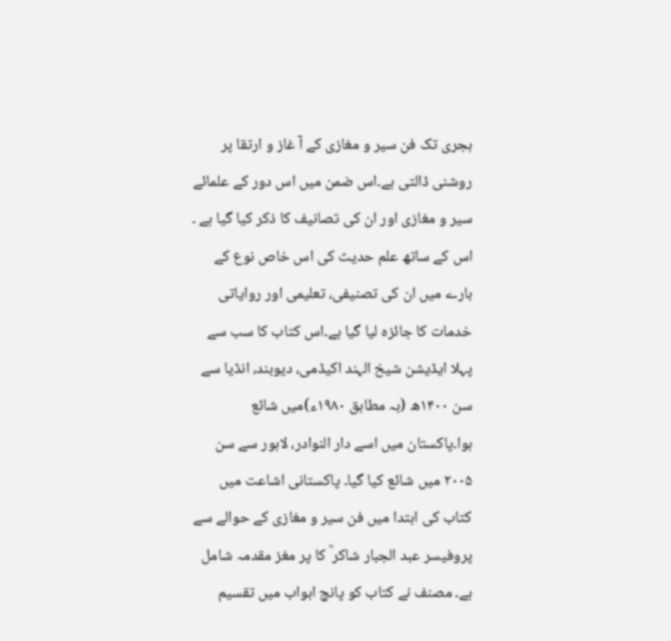ہجری تک فن سیر و مغازی کے آ غاز و ارتقا پر روشنی ڈالتی ہے۔اس ضمن میں اس دور کے علمائے سیر و مغازی اور ان کی تصانیف کا ذکر کیا گیا ہے ۔ اس کے ساتھ علم حدیث کی اس خاص نوع کے بارے میں ان کی تصنیفی، تعلیمی اور روایاتی خدمات کا جائزہ لیا گیا ہے۔اس کتاب کا سب سے پہلا ایڈیشن شیخ الہند اکیڈمی، دیوبند، انڈیا سے سن ۱۴۰۰ھ (بہ مطابق ۱۹۸۰ء)میں شائع ہوا۔پاکستان میں اسے دار النوادر، لاہور سے سن ۲۰۰۵ میں شائع کیا گیا۔ پاکستانی اشاعت میں کتاب کی ابتدا میں فن سیر و مغازی کے حوالے سے پروفیسر عبد الجبار شاکر ؒ کا پر مغز مقدمہ شامل ہے۔ مصنف نے کتاب کو پانچ ابواب میں تقسیم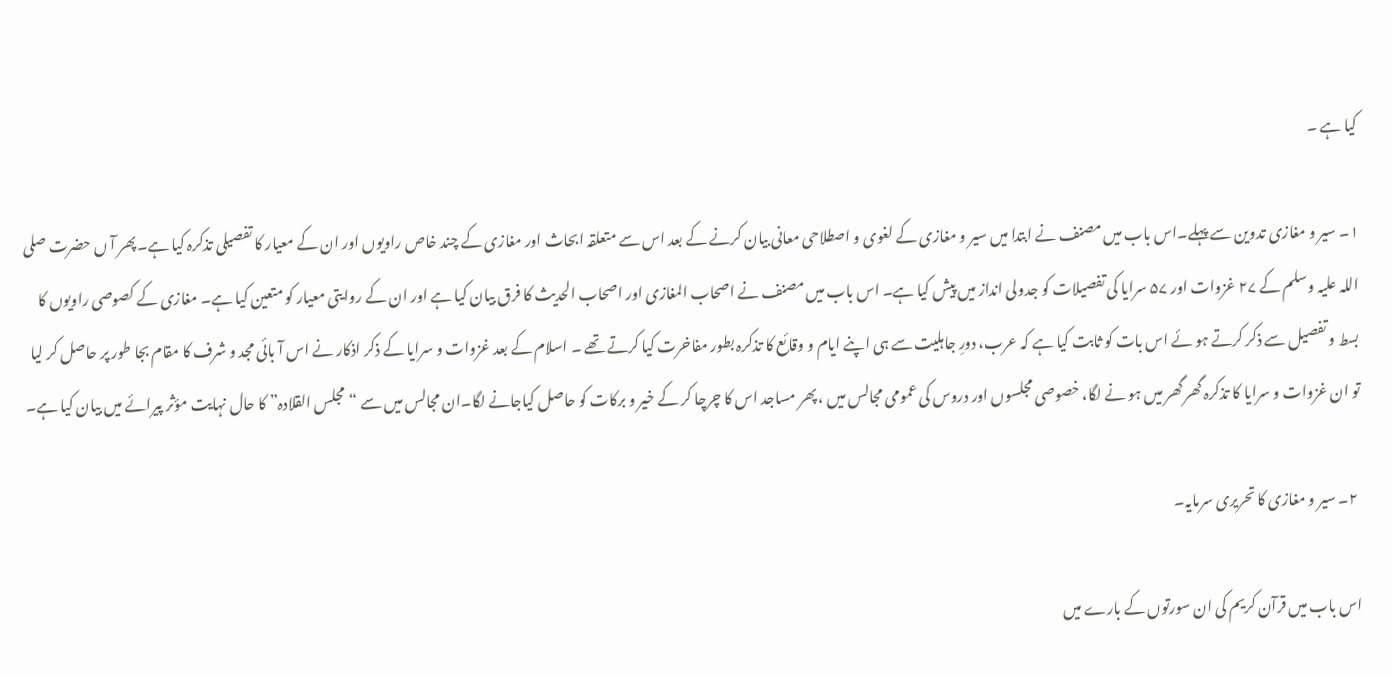کیا ہے ۔

۱۔ سیر و مغازی تدوین سے پہلے۔اس باب میں مصنف نے ابتدا میں سیر و مغازی کے لغوی و اصطلاحی معانی بیان کرنے کے بعد اس سے متعلقہ ابحاث اور مغازی کے چند خاص راویوں اور ان کے معیار کا تفصیلی تذکرہ کیا ہے۔پھر آ ں حضرت صلی اللہ علیہ وسلم کے ۲۷ غزوات اور ۵۷ سرایا کی تفصیلات کو جدولی انداز میں پیش کیا ہے۔ اس باب میں مصنف نے اصحاب المغازی اور اصحاب الحدیث کا فرق بیان کیا ہے اور ان کے روایتی معیار کو متعین کیا ہے۔ مغازی کے کصوصی راویوں کا بسط و تفصیل سے ذکر کرتے ہو ئے اس بات کو ثابت کیا ہے کہ عرب، دورِ جاہلیت سے ہی اپنے ایام و وقائع کا تذکرہ بطور مفاخرت کیا کرتے تھے ۔ اسلام کے بعد غزوات و سرایا کے ذکر اذکار نے اس آ بائی مجد و شرف کا مقام بجا طور پر حاصل کر لیا تو ان غزوات و سرایا کا تذکرہ گھر گھر میں ہو نے لگا، خصوصی مجلسوں اور دروس کی عمومی مجالس میں ، پھر مساجد اس کا چرچا کر کے خیر و برکات کو حاصل کیاجانے لگا۔ان مجالس میں سے “مجلس القلادہ” کا حال نہایت مؤثر پیرائے میں بیان کیا ہے۔

 ۲۔ سیر و مغازی کا تحریری سرمایہ۔

اس باب میں قرآن کریم کی ان سورتوں کے بارے میں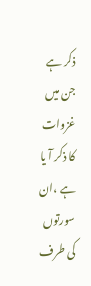ذکر ہے جن میں غزوات کا ذکر آ یا ہے ،ان سورتوں کی طرف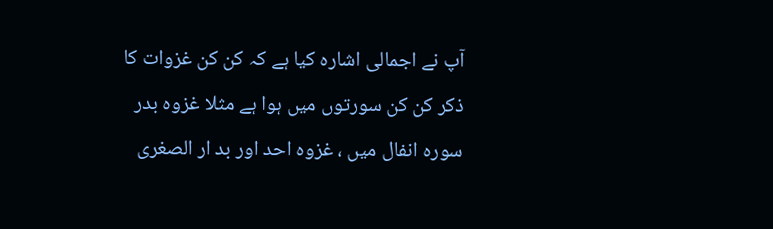آپ نے اجمالی اشارہ کیا ہے کہ کن کن غزوات کا ذکر کن کن سورتوں میں ہوا ہے مثلا غزوہ بدر سورہ انفال میں ، غزوہ احد اور بد ار الصغری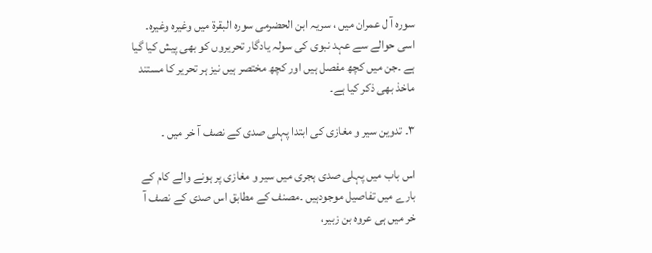سورہ آ ل عمران میں ، سریہ ابن الحضرمی سورہ البقرۃ میں وغیرہ وغیرہ۔ اسی حوالے سے عہد نبوی کی سولہ یادگار تحریروں کو بھی پیش کیا گیا ہے ۔جن میں کچھ مفصل ہیں اور کچھ مختصر ہیں نیز ہر تحریر کا مستند ماخذ بھی ذکر کیا ہے۔

۳۔ تدوین سیر و مغازی کی ابتدا پہلی صدی کے نصف آ خر میں ۔

اس باب میں پہلی صدی ہجری میں سیر و مغازی پر ہونے والے کام کے بارے میں تفاصیل موجودہیں ۔مصنف کے مطابق اس صدی کے نصف آ خر میں ہی عروہ بن زبیر،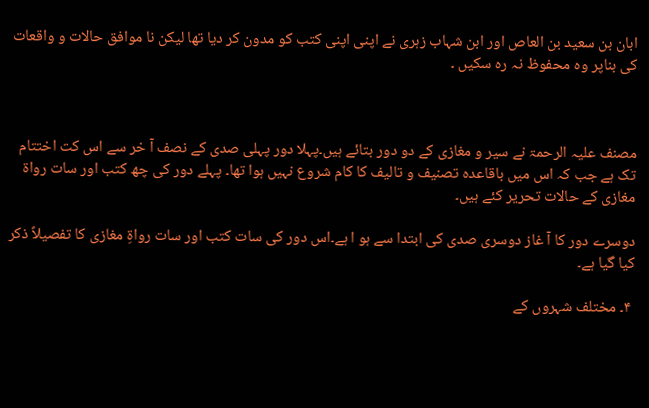ابان بن سعید بن العاص اور ابن شہاب زہری نے اپنی اپنی کتب کو مدون کر دیا تھا لیکن نا موافق حالات و واقعات کی بناپر وہ محفوظ نہ رہ سکیں ۔



مصنف علیہ الرحمۃ نے سیر و مغازی کے دو دور بتائے ہیں۔پہلا دور پہلی صدی کے نصف آ خر سے اس کت اختتام تک ہے جب کہ اس میں باقاعدہ تصنیف و تالیف کا کام شروع نہیں ہوا تھا۔ پہلے دور کی چھ کتب اور سات رواۃ مغازی کے حالات تحریر کئے ہیں۔

دوسرے دور کا آ غاز دوسری صدی کی ابتدا سے ہو ا ہے۔اس دور کی سات کتب اور سات رواۃِ مغازی کا تفصیلاً ذکر کیا گیا ہے۔

 ۴۔ مختلف شہروں کے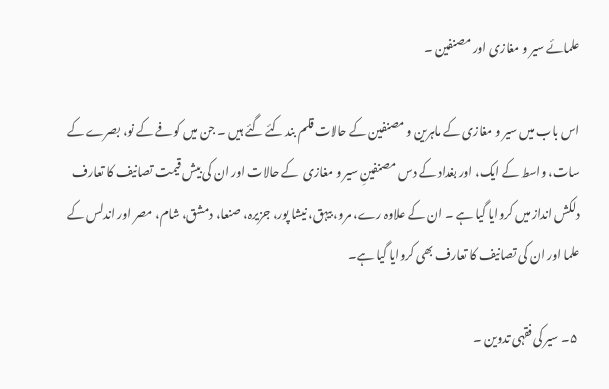علمائے سیر و مغازی اور مصنفین ۔

اس باب میں سیر و مغازی کے ماہرین و مصنفین کے حالات قلم بند کئے گئے ہیں ۔ جن میں کوفے کے نو، بصرے کے سات، واسط کے ایک، اور بغداد کے دس مصنفینِ سیر و مغازی  کے حالات اور ان کی بیش قیمت تصانیف کا تعارف دلکش انداز میں کروایا گیا ہے ۔ ان کے علاوہ رے، مرو، بیہق، نیشا پور، جزیرہ، صنعا، دمشق، شام، مصر اور اندلس کے علما اور ان کی تصانیف کا تعارف بھی کروایا گیا ہے۔

 ۵۔ سیر کی فقہی تدوین ۔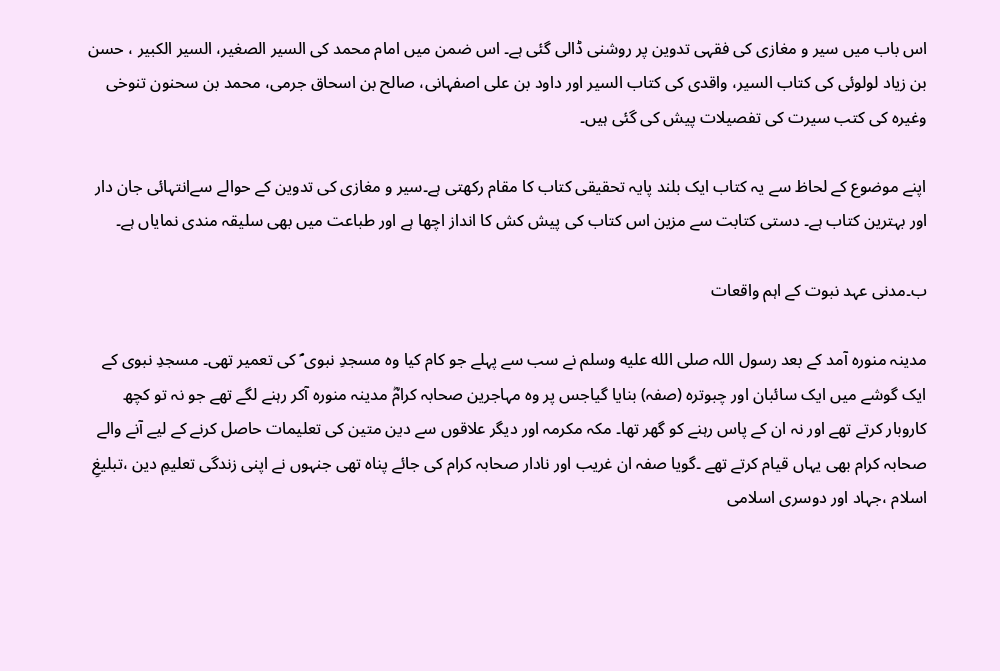اس باب میں سیر و مغازی کی فقہی تدوین پر روشنی ڈالی گئی ہے۔ اس ضمن میں امام محمد کی السیر الصغیر، السیر الکبیر ، حسن بن زیاد لولوئی کی کتاب السیر، واقدی کی کتاب السیر اور داود بن علی اصفہانی، صالح بن اسحاق جرمی، محمد بن سحنون تنوخی وغیرہ کی کتب سیرت کی تفصیلات پیش کی گئی ہیں۔

اپنے موضوع کے لحاظ سے یہ کتاب ایک بلند پایہ تحقیقی کتاب کا مقام رکھتی ہے۔سیر و مغازی کی تدوین کے حوالے سےانتہائی جان دار اور بہترین کتاب ہے۔ دستی کتابت سے مزین اس کتاب کی پیش کش کا انداز اچھا ہے اور طباعت میں بھی سلیقہ مندی نمایاں ہے۔

ب۔مدنی عہد نبوت کے اہم واقعات

مدینہ منورہ آمد کے بعد رسول اللہ صلى الله عليه وسلم نے سب سے پہلے جو کام کیا وہ مسجدِ نبوی ؐ کی تعمیر تھی۔ مسجدِ نبوی کے ایک گوشے میں ایک سائبان اور چبوترہ (صفہ) بنایا گیاجس پر وہ مہاجرین صحابہ کرامؓ مدینہ منورہ آکر رہنے لگے تھے جو نہ تو کچھ کاروبار کرتے تھے اور نہ ان کے پاس رہنے کو گھر تھا۔ مکہ مکرمہ اور دیگر علاقوں سے دین متین کی تعلیمات حاصل کرنے کے لیے آنے والے صحابہ کرام بھی یہاں قیام کرتے تھے ۔گویا صفہ ان غریب اور نادار صحابہ کرام کی جائے پناہ تھی جنہوں نے اپنی زندگی تعلیمِ دین ،تبلیغِ اسلام ،جہاد اور دوسری اسلامی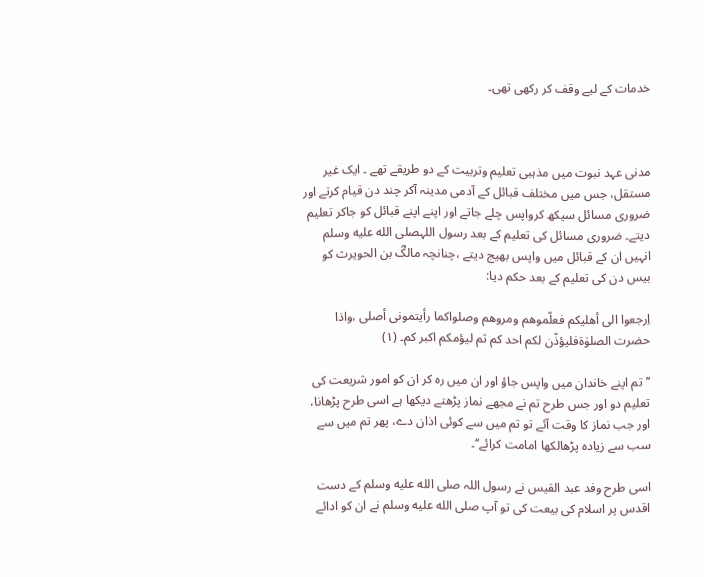خدمات کے لیے وقف کر رکھی تھی۔



مدنی عہد نبوت میں مذہبی تعلیم وتربیت کے دو طریقے تھے ۔ ایک غیر مستقل، جس میں مختلف قبائل کے آدمی مدینہ آکر چند دن قیام کرتے اور ضروری مسائل سیکھ کرواپس چلے جاتے اور اپنے اپنے قبائل کو جاکر تعلیم دیتے۔ ضروری مسائل کی تعلیم کے بعد رسول اللہصلى الله عليه وسلم انہیں ان کے قبائل میں واپس بھیج دیتے ،چنانچہ مالکؓ بن الحویرث کو بیس دن کی تعلیم کے بعد حکم دیا:

اِرجعوا الی أھلیکم فعلّموھم ومروھم وصلواکما رأیتمونی أصلی ،واذا حضرت الصلوٰۃفلیؤذّن لکم احد کم ثم لیؤمکم اکبر کم۔ (۱)

’’تم اپنے خاندان میں واپس جاؤ اور ان میں رہ کر ان کو امور شریعت کی تعلیم دو اور جس طرح تم نے مجھے نماز پڑھتے دیکھا ہے اسی طرح پڑھانا، اور جب نماز کا وقت آئے تو تم میں سے کوئی اذان دے، پھر تم میں سے سب سے زیادہ پڑھالکھا امامت کرائے‘‘۔

اسی طرح وفد عبد القیس نے رسول اللہ صلى الله عليه وسلم کے دست اقدس پر اسلام کی بیعت کی تو آپ صلى الله عليه وسلم نے ان کو ادائے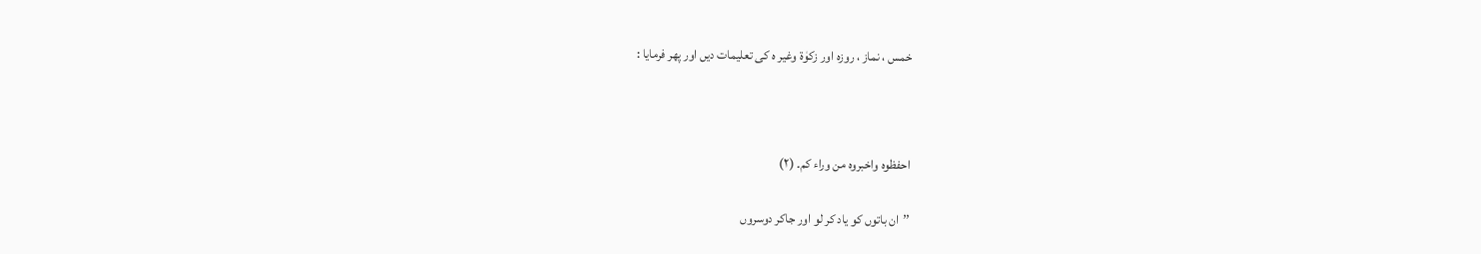خمس ، نماز ، روزہ اور زکوٰۃ وغیر ہ کی تعلیمات دیں اور پھر فرمایا :



احفظوہ واخبروہ من وراء کم۔ (۲)

’’ان باتوں کو یاد کر لو اور جاکر دوسروں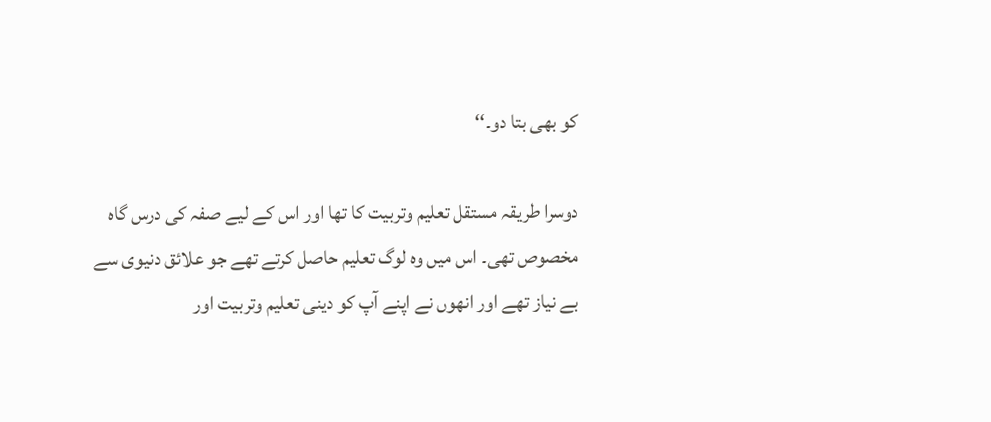کو بھی بتا دو۔‘‘

دوسرا طریقہ مستقل تعلیم وتربیت کا تھا اور اس کے لیے صفہ کی درس گاہ مخصوص تھی۔ اس میں وہ لوگ تعلیم حاصل کرتے تھے جو علائق دنیوی سے بے نیاز تھے اور انھوں نے اپنے آپ کو دینی تعلیم وتربیت اور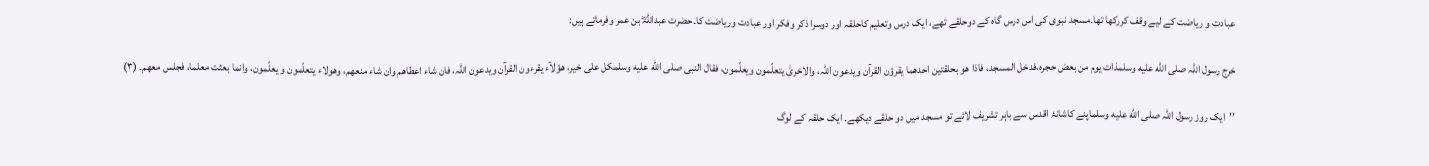عبادت و ریاضت کے لیے وقف کررکھا تھا۔مسجد نبوی کی اس درس گاہ کے دوحلقے تھے، ایک درس وتعلیم کاحلقہ اور دوسرا ذکر وفکر اور عبادت وریاضت کا۔حضرت عبداللہؓ بن عمر وفرماتے ہیں:

خرج رسول اللّٰہ صلى الله عليه وسلمذات یوم من بعض حجرہ،فدخل المسجد، فاذا ھو بحلقتین احدھما یقرؤن القرآن ویدعون اللّٰہ، والاخریٰ یتعلّمون ویعلّمون، فقال النبی صلى الله عليه وسلمکل علی خیر، ھؤلآء یقرءون القرآن ویدعون اللّٰہ، فان شاء اعطاھم وان شاء منعھم، وھولاء یتعلّمون و یعلّمون، وانما بعثت معلما، فجلس معھم۔ (۳)

’’ایک روز رسول اللہ صلى الله عليه وسلماپنے کاشانۂ اقدس سے باہر تشریف لائے تو مسجد میں دو حلقے دیکھے۔ ایک حلقہ کے لوگ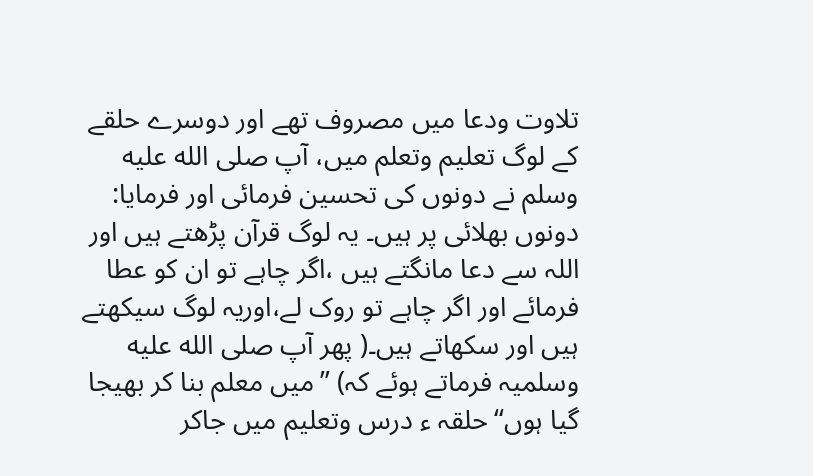تلاوت ودعا میں مصروف تھے اور دوسرے حلقے کے لوگ تعلیم وتعلم میں، آپ صلى الله عليه وسلم نے دونوں کی تحسین فرمائی اور فرمایا: دونوں بھلائی پر ہیں۔ یہ لوگ قرآن پڑھتے ہیں اور اللہ سے دعا مانگتے ہیں ،اگر چاہے تو ان کو عطا فرمائے اور اگر چاہے تو روک لے،اوریہ لوگ سیکھتے ہیں اور سکھاتے ہیں۔( پھر آپ صلى الله عليه وسلمیہ فرماتے ہوئے کہ) ’’میں معلم بنا کر بھیجا گیا ہوں‘‘حلقہ ء درس وتعلیم میں جاکر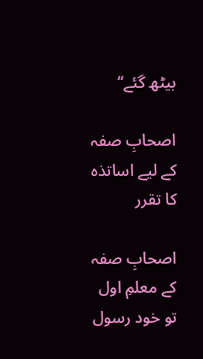بیٹھ گئے‘‘

اصحابِ صفہ کے لیے اساتذہ کا تقرر

اصحابِ صفہ کے معلمِ اول تو خود رسول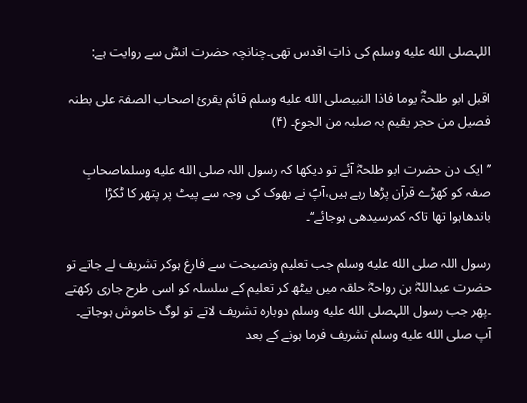اللہصلى الله عليه وسلم کی ذاتِ اقدس تھی۔چنانچہ حضرت انسؓ سے روایت ہے:

اقبل ابو طلحۃؓ یوما فاذا النبیصلى الله عليه وسلم قائم یقرئ اصحاب الصفۃ علی بطنہ فصیل من حجر یقیم بہ صلبہ من الجوع۔ (۴)

’’ایک دن حضرت ابو طلحہؓ آئے تو دیکھا کہ رسول اللہ صلى الله عليه وسلماصحابِ صفہ کو کھڑے قرآن پڑھا رہے ہیں،آپؐ نے بھوک کی وجہ سے پیٹ پر پتھر کا ٹکڑا باندھاہوا تھا تاکہ کمرسیدھی ہوجائے‘‘۔

رسول اللہ صلى الله عليه وسلم جب تعلیم ونصیحت سے فارغ ہوکر تشریف لے جاتے تو حضرت عبداللہؓ بن رواحہؓ حلقہ میں بیٹھ کر تعلیم کے سلسلہ کو اسی طرح جاری رکھتے ۔پھر جب رسول اللہصلى الله عليه وسلم دوبارہ تشریف لاتے تو لوگ خاموش ہوجاتے۔ آپ صلى الله عليه وسلم تشریف فرما ہونے کے بعد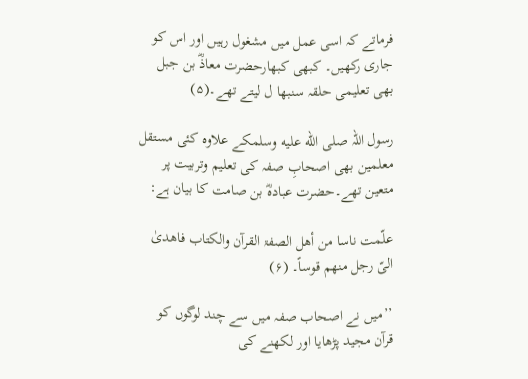فرماتے کہ اسی عمل میں مشغول رہیں اور اس کو جاری رکھیں۔ کبھی کبھارحضرت معاذؓ بن جبل بھی تعلیمی حلقہ سنبھا ل لیتے تھے۔(۵)

رسول اللہ صلى الله عليه وسلمکے علاوہ کئی مستقل معلمین بھی اصحابِ صفہ کی تعلیم وتربیت پر متعین تھے۔حضرت عبادہؓ بن صامت کا بیان ہے:

علّمت ناسا من أھل الصفۃ القرآن والکتاب فاھدیٰ الیّ رجل منھم قوساً۔ (۶)

’’میں نے اصحاب صفہ میں سے چند لوگوں کو قرآن مجید پڑھایا اور لکھنے کی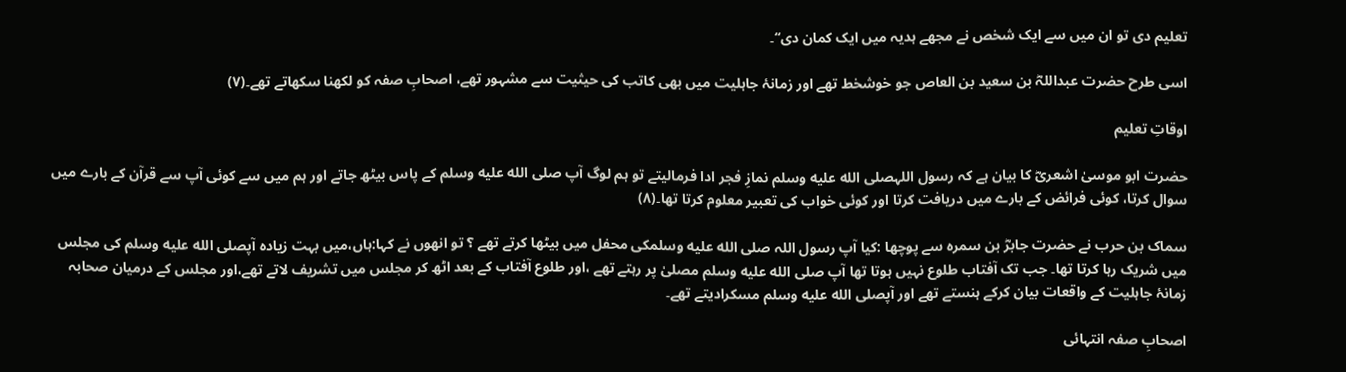تعلیم دی تو ان میں سے ایک شخص نے مجھے ہدیہ میں ایک کمان دی‘‘۔

اسی طرح حضرت عبداللہؓ بن سعید بن العاص جو خوشخط تھے اور زمانۂ جاہلیت میں بھی کاتب کی حیثیت سے مشہور تھے، اصحابِ صفہ کو لکھنا سکھاتے تھے۔(۷)

اوقاتِ تعلیم

حضرت ابو موسیٰ اشعریؓ کا بیان ہے کہ رسول اللہصلى الله عليه وسلم نمازِ فجر ادا فرمالیتے تو ہم لوگ آپ صلى الله عليه وسلم کے پاس بیٹھ جاتے اور ہم میں سے کوئی آپ سے قرآن کے بارے میں سوال کرتا، کوئی فرائض کے بارے میں دریافت کرتا اور کوئی خواب کی تعبیر معلوم کرتا تھا۔(۸)

سماک بن حرب نے حضرت جابرؓ بن سمرہ سے پوچھا :کیا آپ رسول اللہ صلى الله عليه وسلمکی محفل میں بیٹھا کرتے تھے ؟ تو انھوں نے کہا:ہاں،میں بہت زیادہ آپصلى الله عليه وسلم کی مجلس میں شریک رہا کرتا تھا۔ جب تک آفتاب طلوع نہیں ہوتا تھا آپ صلى الله عليه وسلم مصلیٰ پر رہتے تھے ،اور طلوع آفتاب کے بعد اٹھ کر مجلس میں تشریف لاتے تھے،اور مجلس کے درمیان صحابہ زمانۂ جاہلیت کے واقعات بیان کرکے ہنستے تھے اور آپصلى الله عليه وسلم مسکرادیتے تھے۔

اصحابِ صفہ انتہائی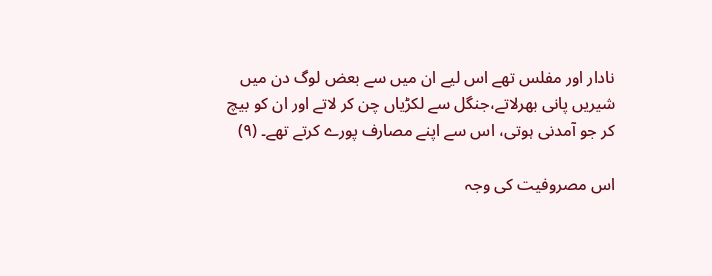نادار اور مفلس تھے اس لیے ان میں سے بعض لوگ دن میں شیریں پانی بھرلاتے،جنگل سے لکڑیاں چن کر لاتے اور ان کو بیچ کر جو آمدنی ہوتی، اس سے اپنے مصارف پورے کرتے تھے۔ (۹)

اس مصروفیت کی وجہ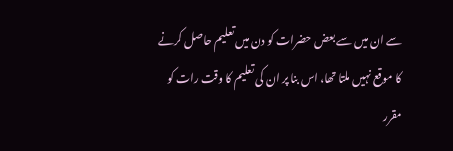سے ان میں سے بعض حضرات کو دن میں تعلیم حاصل کرنے کا موقع نہیں ملتا تھا، اس بنا پر ان کی تعلیم کا وقت رات کو مقرر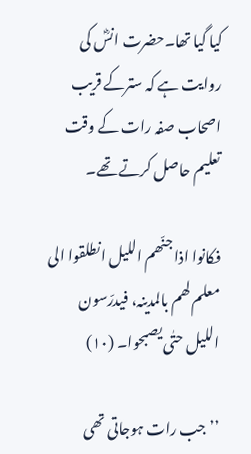کیا گیا تھا۔حضرت انسؓ کی روایت ہے کہ سترکے قریب اصحاب صفہ رات کے وقت تعلیم حاصل کرتے تھے۔

فکانوا اذا جنّھم اللیل انطلقوا الی معلم لھم بالمدینہ، فیدرّسون اللیل حتٰی یصبحوا۔ (۱۰)

’’جب رات ہوجاتی تھی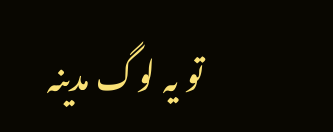تو یہ لوگ مدینہ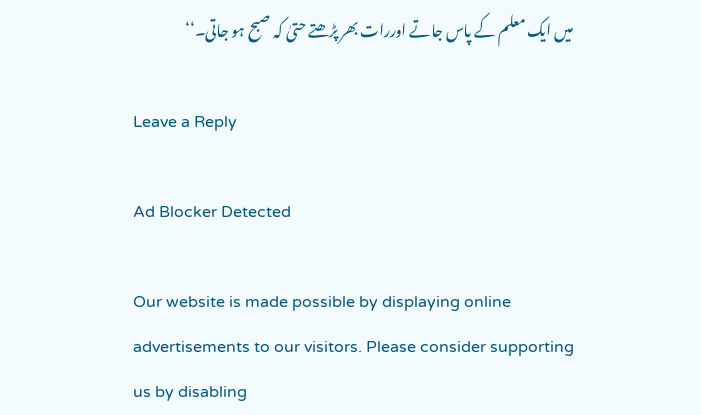میں ایک معلم کے پاس جاتے اوررات بھر پڑھتے حتیٰ کہ صبح ہو جاتی۔‘‘

Leave a Reply

Ad Blocker Detected

Our website is made possible by displaying online advertisements to our visitors. Please consider supporting us by disabling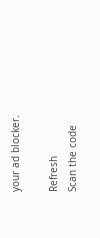your ad blocker.

Refresh
Scan the code